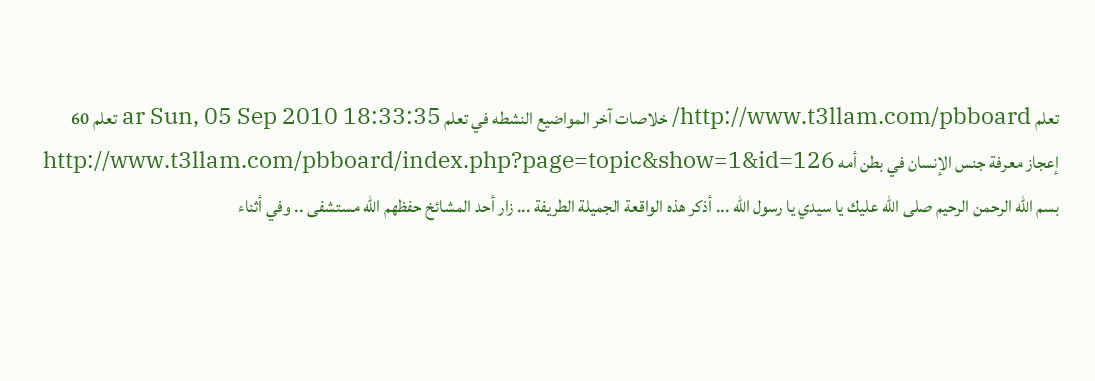تعلم http://www.t3llam.com/pbboard/ خلاصات آخر المواضيع النشطه في تعلم ar Sun, 05 Sep 2010 18:33:35 تعلم 60 إعجاز معرفة جنس الإنسان في بطن أمه http://www.t3llam.com/pbboard/index.php?page=topic&show=1&id=126 بسم الله الرحمن الرحيم صلى الله عليك يا سيدي يا رسول الله ... أذكر هذه الواقعة الجميلة الطريفة ... زار أحد المشائخ حفظهم الله مستشفى .. وفي أثناء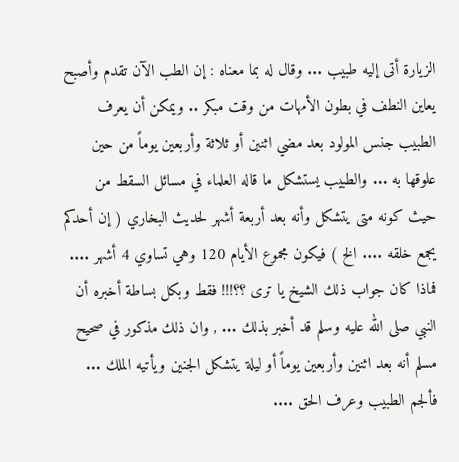الزيارة أتى إليه طبيب ... وقال له بما معناه : إن الطب الآن تقدم وأصبح يعاين النطف في بطون الأمهات من وقت مبكر .. ويمكن أن يعرف الطبيب جنس المولود بعد مضي اثنين أو ثلاثة وأربعين يوماً من حين علوقها به ... والطبيب يستشكل ما قاله العلماء في مسائل السقط من حيث كونه متى يتشكل وأنه بعد أربعة أشهر لحديث البخاري ( إن أحدكم يجمع خلقه .... الخ ) فيكون مجموع الأيام 120 وهي تساوي 4 أشهر .... فماذا كان جواب ذلك الشيخ يا ترى ؟؟!!! فقط وبكل بساطة أخبره أن النبي صلى الله عليه وسلم قد أخبر بذلك ... , وان ذلك مذكور في صحيح مسلم أنه بعد اثنين وأربعين يوماً أو ليلة يتشكل الجنين ويأتيه الملك ... فألجم الطبيب وعرف الحق ....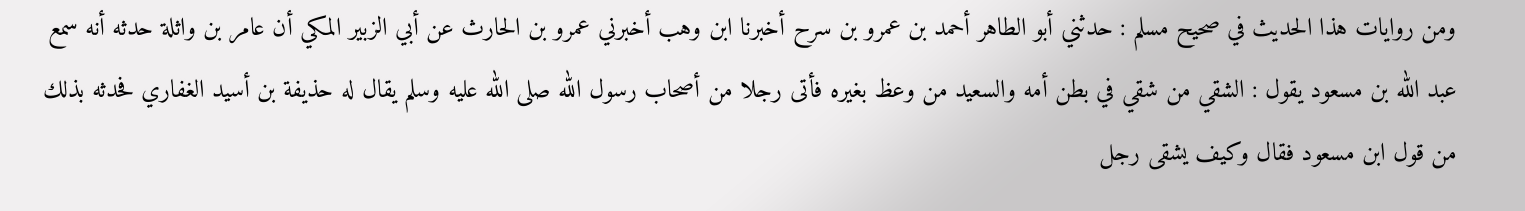ومن روايات هذا الحديث في صحيح مسلم : حدثني أبو الطاهر أحمد بن عمرو بن سرح أخبرنا ابن وهب أخبرني عمرو بن الحارث عن أبي الزبير المكي أن عامر بن واثلة حدثه أنه سمع عبد الله بن مسعود يقول : الشقي من شقي في بطن أمه والسعيد من وعظ بغيره فأتى رجلا من أصحاب رسول الله صلى الله عليه وسلم يقال له حذيفة بن أسيد الغفاري فحدثه بذلك من قول ابن مسعود فقال وكيف يشقى رجل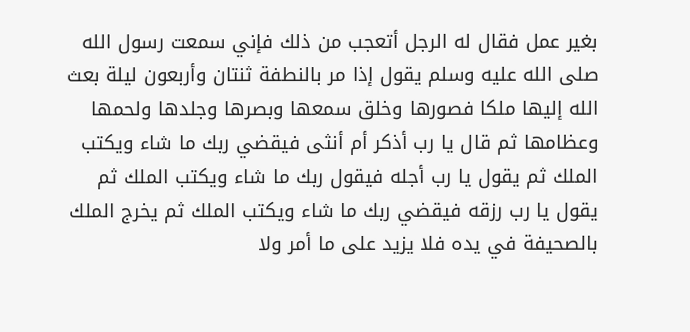بغير عمل فقال له الرجل أتعجب من ذلك فإني سمعت رسول الله صلى الله عليه وسلم يقول إذا مر بالنطفة ثنتان وأربعون ليلة بعث الله إليها ملكا فصورها وخلق سمعها وبصرها وجلدها ولحمها وعظامها ثم قال يا رب أذكر أم أنثى فيقضي ربك ما شاء ويكتب الملك ثم يقول يا رب أجله فيقول ربك ما شاء ويكتب الملك ثم يقول يا رب رزقه فيقضي ربك ما شاء ويكتب الملك ثم يخرج الملك بالصحيفة في يده فلا يزيد على ما أمر ولا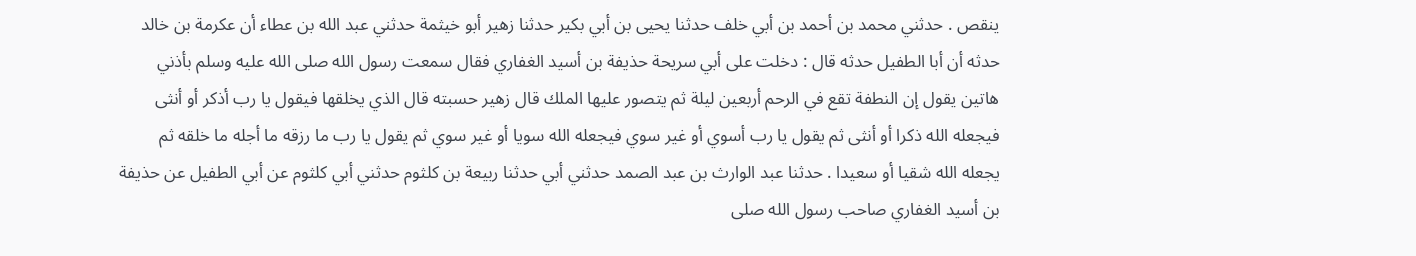ينقص . حدثني محمد بن أحمد بن أبي خلف حدثنا يحيى بن أبي بكير حدثنا زهير أبو خيثمة حدثني عبد الله بن عطاء أن عكرمة بن خالد حدثه أن أبا الطفيل حدثه قال : دخلت على أبي سريحة حذيفة بن أسيد الغفاري فقال سمعت رسول الله صلى الله عليه وسلم بأذني هاتين يقول إن النطفة تقع في الرحم أربعين ليلة ثم يتصور عليها الملك قال زهير حسبته قال الذي يخلقها فيقول يا رب أذكر أو أنثى فيجعله الله ذكرا أو أنثى ثم يقول يا رب أسوي أو غير سوي فيجعله الله سويا أو غير سوي ثم يقول يا رب ما رزقه ما أجله ما خلقه ثم يجعله الله شقيا أو سعيدا . حدثنا عبد الوارث بن عبد الصمد حدثني أبي حدثنا ربيعة بن كلثوم حدثني أبي كلثوم عن أبي الطفيل عن حذيفة بن أسيد الغفاري صاحب رسول الله صلى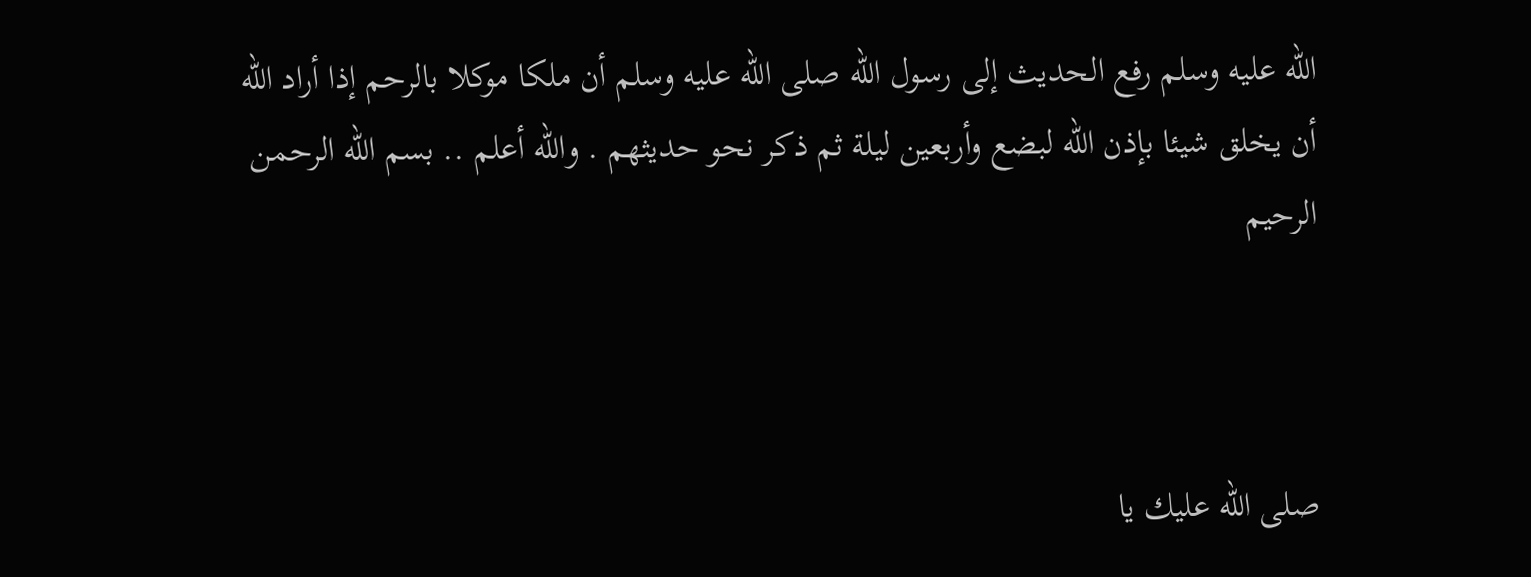الله عليه وسلم رفع الحديث إلى رسول الله صلى الله عليه وسلم أن ملكا موكلا بالرحم إذا أراد الله أن يخلق شيئا بإذن الله لبضع وأربعين ليلة ثم ذكر نحو حديثهم . والله أعلم .. بسم الله الرحمن الرحيم



صلى الله عليك يا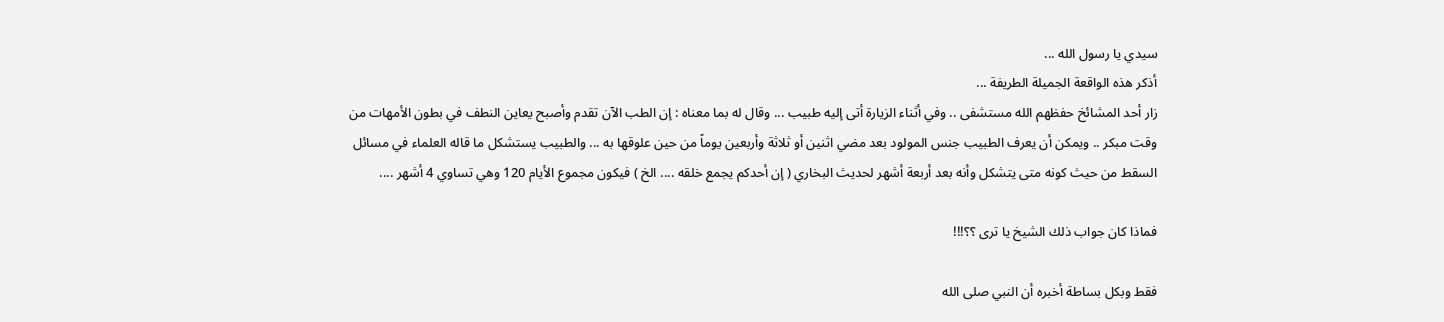سيدي يا رسول الله ...
أذكر هذه الواقعة الجميلة الطريفة ...
زار أحد المشائخ حفظهم الله مستشفى .. وفي أثناء الزيارة أتى إليه طبيب ... وقال له بما معناه : إن الطب الآن تقدم وأصبح يعاين النطف في بطون الأمهات من وقت مبكر .. ويمكن أن يعرف الطبيب جنس المولود بعد مضي اثنين أو ثلاثة وأربعين يوماً من حين علوقها به ... والطبيب يستشكل ما قاله العلماء في مسائل السقط من حيث كونه متى يتشكل وأنه بعد أربعة أشهر لحديث البخاري ( إن أحدكم يجمع خلقه .... الخ ) فيكون مجموع الأيام 120 وهي تساوي 4 أشهر ....

فماذا كان جواب ذلك الشيخ يا ترى ؟؟!!!

فقط وبكل بساطة أخبره أن النبي صلى الله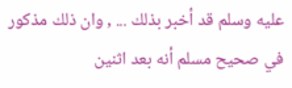عليه وسلم قد أخبر بذلك ... , وان ذلك مذكور في صحيح مسلم أنه بعد اثنين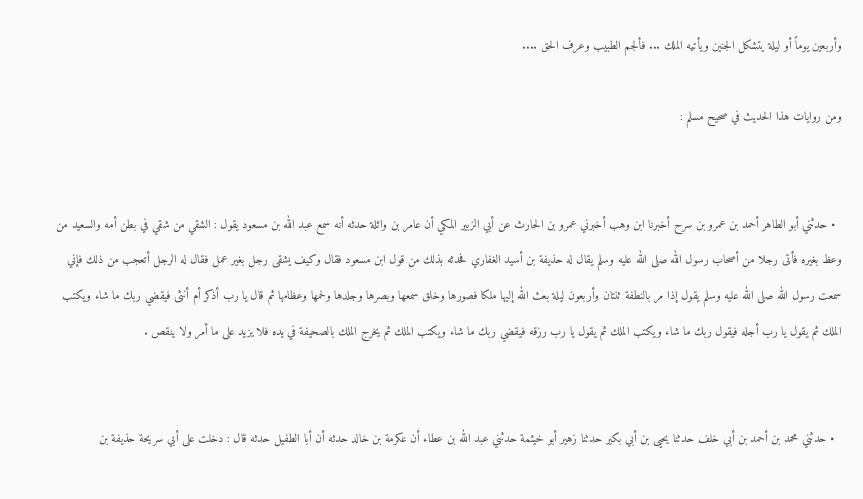وأربعين يوماً أو ليلة يتشكل الجنين ويأتيه الملك ... فألجم الطبيب وعرف الحق ....

ومن روايات هذا الحديث في صحيح مسلم :


  • حدثني أبو الطاهر أحمد بن عمرو بن سرح أخبرنا ابن وهب أخبرني عمرو بن الحارث عن أبي الزبير المكي أن عامر بن واثلة حدثه أنه سمع عبد الله بن مسعود يقول : الشقي من شقي في بطن أمه والسعيد من وعظ بغيره فأتى رجلا من أصحاب رسول الله صلى الله عليه وسلم يقال له حذيفة بن أسيد الغفاري فحدثه بذلك من قول ابن مسعود فقال وكيف يشقى رجل بغير عمل فقال له الرجل أتعجب من ذلك فإني سمعت رسول الله صلى الله عليه وسلم يقول إذا مر بالنطفة ثنتان وأربعون ليلة بعث الله إليها ملكا فصورها وخلق سمعها وبصرها وجلدها ولحمها وعظامها ثم قال يا رب أذكر أم أنثى فيقضي ربك ما شاء ويكتب الملك ثم يقول يا رب أجله فيقول ربك ما شاء ويكتب الملك ثم يقول يا رب رزقه فيقضي ربك ما شاء ويكتب الملك ثم يخرج الملك بالصحيفة في يده فلا يزيد على ما أمر ولا ينقص .


  • حدثني محمد بن أحمد بن أبي خلف حدثنا يحيى بن أبي بكير حدثنا زهير أبو خيثمة حدثني عبد الله بن عطاء أن عكرمة بن خالد حدثه أن أبا الطفيل حدثه قال : دخلت على أبي سريحة حذيفة بن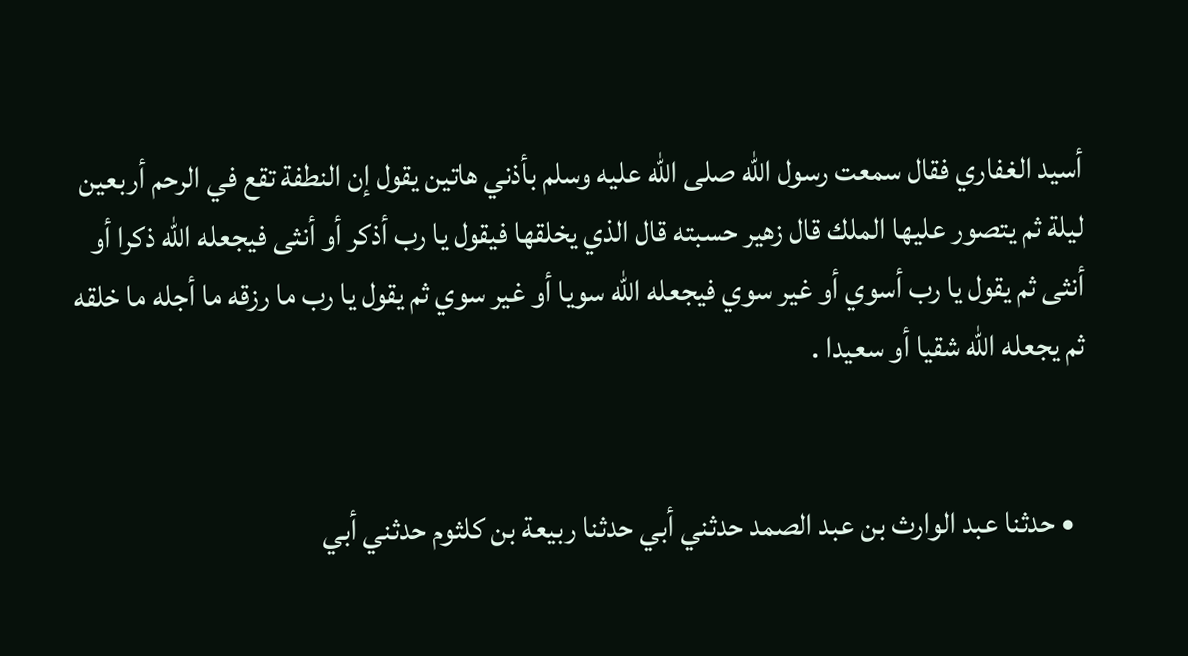أسيد الغفاري فقال سمعت رسول الله صلى الله عليه وسلم بأذني هاتين يقول إن النطفة تقع في الرحم أربعين ليلة ثم يتصور عليها الملك قال زهير حسبته قال الذي يخلقها فيقول يا رب أذكر أو أنثى فيجعله الله ذكرا أو أنثى ثم يقول يا رب أسوي أو غير سوي فيجعله الله سويا أو غير سوي ثم يقول يا رب ما رزقه ما أجله ما خلقه ثم يجعله الله شقيا أو سعيدا .


  • حدثنا عبد الوارث بن عبد الصمد حدثني أبي حدثنا ربيعة بن كلثوم حدثني أبي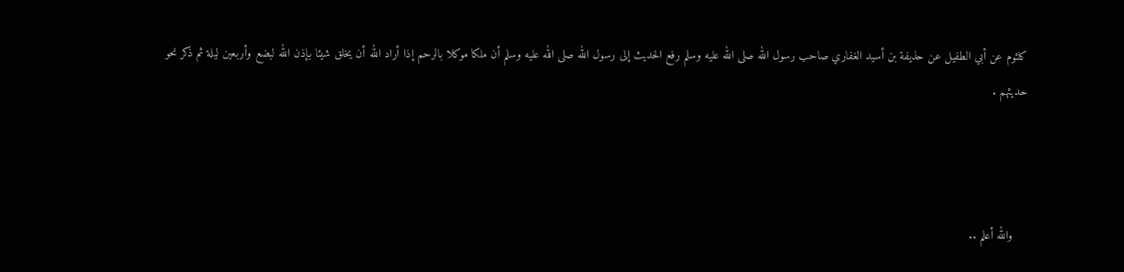كلثوم عن أبي الطفيل عن حذيفة بن أسيد الغفاري صاحب رسول الله صلى الله عليه وسلم رفع الحديث إلى رسول الله صلى الله عليه وسلم أن ملكا موكلا بالرحم إذا أراد الله أن يخلق شيئا بإذن الله لبضع وأربعين ليلة ثم ذكر نحو حديثهم .



    والله أعلم ..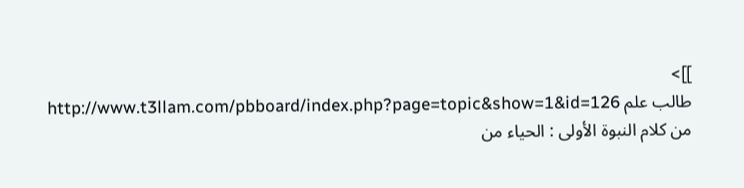]]>
طالب علم http://www.t3llam.com/pbboard/index.php?page=topic&show=1&id=126
من كلام النبوة الأولى : الحياء من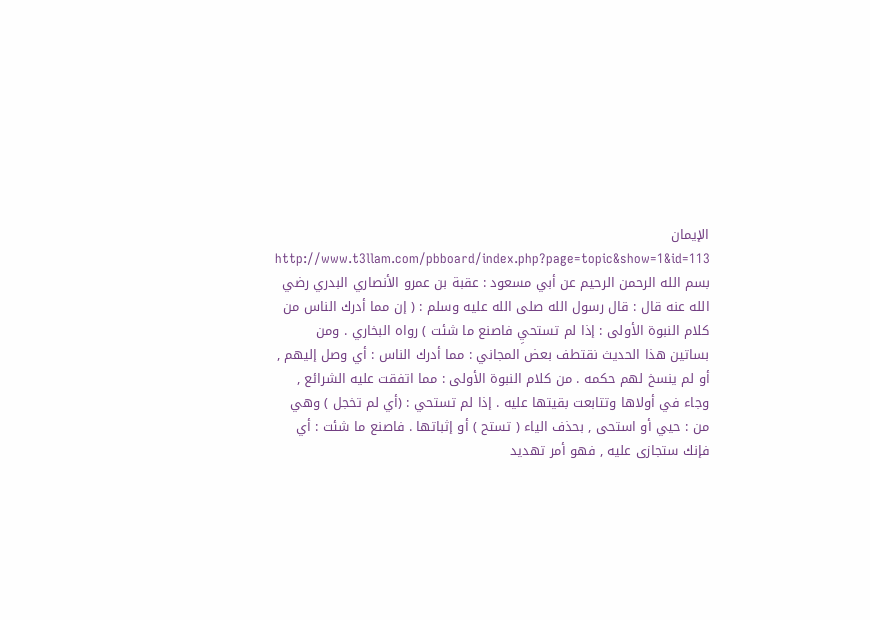الإيمان http://www.t3llam.com/pbboard/index.php?page=topic&show=1&id=113 بسم الله الرحمن الرحيم عن أبي مسعود : عقبة بن عمرو الأنصاري البدري رضي الله عنه قال : قال رسول الله صلى الله عليه وسلم : ( إن مما أدرك الناس من كلام النبوة الأولى : إذا لم تستحيِ فاصنع ما شئت ) رواه البخاري . ومن بساتين هذا الحديث نقتطف بعض المجاني : مما أدرك الناس : أي وصل إليهم , أو لم ينسخ لهم حكمه . من كلام النبوة الأولى : مما اتفقت عليه الشرائع , وجاء في أولاها وتتابعت بقيتها عليه . إذا لم تستحي : (أي لم تخجل ) وهي من : حيي أو استحى , بحذف الياء ( تستح ) أو إثباتها . فاصنع ما شئت : أي فإنك ستجازى عليه , فهو أمر تهديد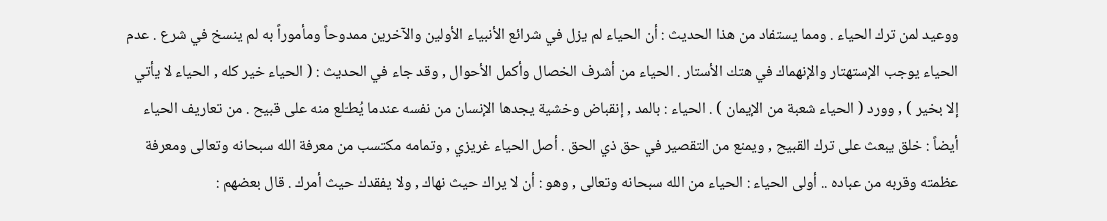ووعيد لمن ترك الحياء . ومما يستفاد من هذا الحديث : أن الحياء لم يزل في شرائع الأنبياء الأولين والآخرين ممدوحاً ومأموراً به لم ينسخ في شرع . عدم الحياء يوجب الإستهتار والإنهماك في هتك الأستار . الحياء من أشرف الخصال وأكمل الأحوال , وقد جاء في الحديث : ( الحياء خير كله , الحياء لا يأتي إلا بخير ) , وورد ( الحياء شعبة من الإيمان ) . الحياء : بالمد , إنقباض وخشية يجدها الإنسان من نفسه عندما يُطـّلع منه على قبيح . من تعاريف الحياء أيضاً : خلق يبعث على ترك القبيح , ويمنع من التقصير في حق ذي الحق . أصل الحياء غريزي , وتمامه مكتسب من معرفة الله سبحانه وتعالى ومعرفة عظمته وقربه من عباده .. أولى الحياء : الحياء من الله سبحانه وتعالى , وهو : أن لا يراك حيث نهاك , ولا يفقدك حيث أمرك . قال بعضهم :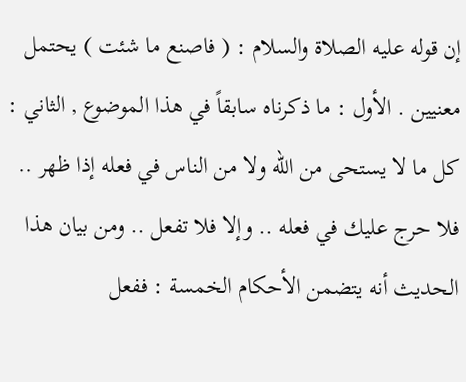إن قوله عليه الصلاة والسلام : ( فاصنع ما شئت ) يحتمل معنيين . الأول : ما ذكرناه سابقاً في هذا الموضوع , الثاني : كل ما لا يستحى من الله ولا من الناس في فعله إذا ظهر .. فلا حرج عليك في فعله .. وإلا فلا تفعل .. ومن بيان هذا الحديث أنه يتضمن الأحكام الخمسة : ففعل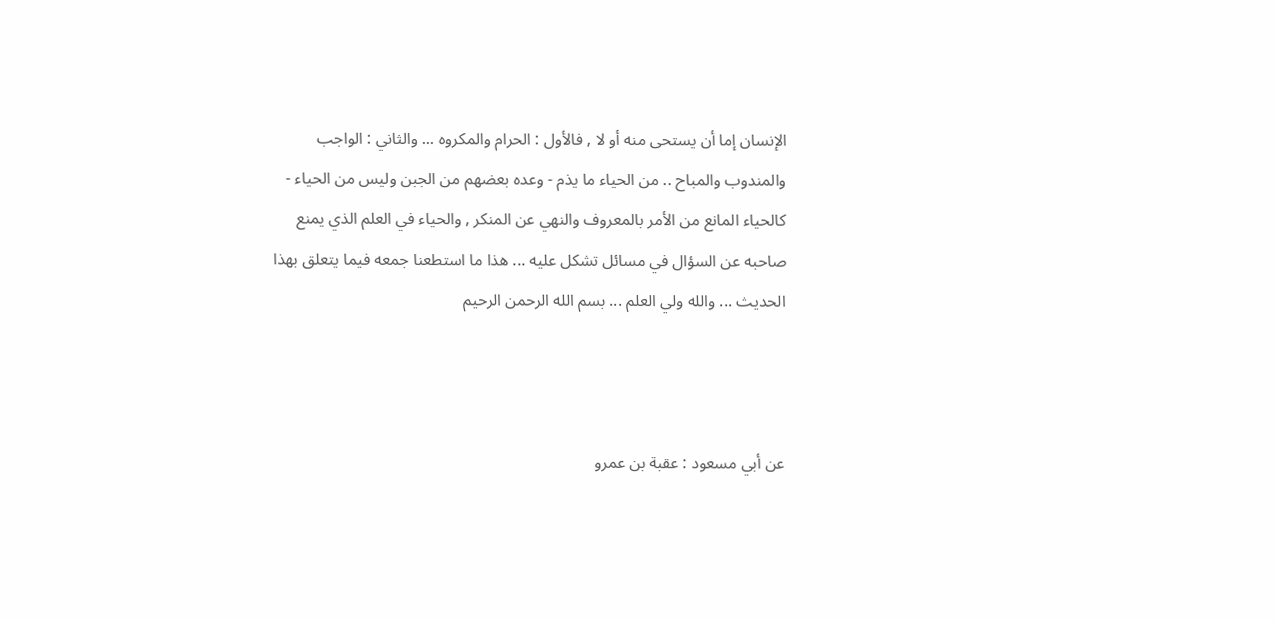الإنسان إما أن يستحى منه أو لا , فالأول : الحرام والمكروه ... والثاني : الواجب والمندوب والمباح .. من الحياء ما يذم - وعده بعضهم من الجبن وليس من الحياء - كالحياء المانع من الأمر بالمعروف والنهي عن المنكر , والحياء في العلم الذي يمنع صاحبه عن السؤال في مسائل تشكل عليه ... هذا ما استطعنا جمعه فيما يتعلق بهذا الحديث ... والله ولي العلم ... بسم الله الرحمن الرحيم



عن أبي مسعود : عقبة بن عمرو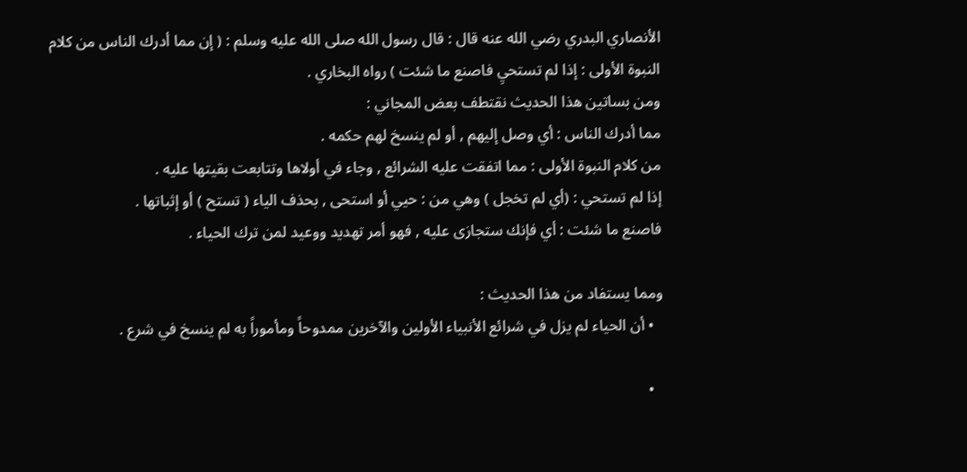الأنصاري البدري رضي الله عنه قال : قال رسول الله صلى الله عليه وسلم : ( إن مما أدرك الناس من كلام النبوة الأولى : إذا لم تستحيِ فاصنع ما شئت ) رواه البخاري .
ومن بساتين هذا الحديث نقتطف بعض المجاني :
مما أدرك الناس : أي وصل إليهم , أو لم ينسخ لهم حكمه .
من كلام النبوة الأولى : مما اتفقت عليه الشرائع , وجاء في أولاها وتتابعت بقيتها عليه .
إذا لم تستحي : (أي لم تخجل ) وهي من : حيي أو استحى , بحذف الياء ( تستح ) أو إثباتها .
فاصنع ما شئت : أي فإنك ستجازى عليه , فهو أمر تهديد ووعيد لمن ترك الحياء .

ومما يستفاد من هذا الحديث :
  • أن الحياء لم يزل في شرائع الأنبياء الأولين والآخرين ممدوحاً ومأموراً به لم ينسخ في شرع .

  •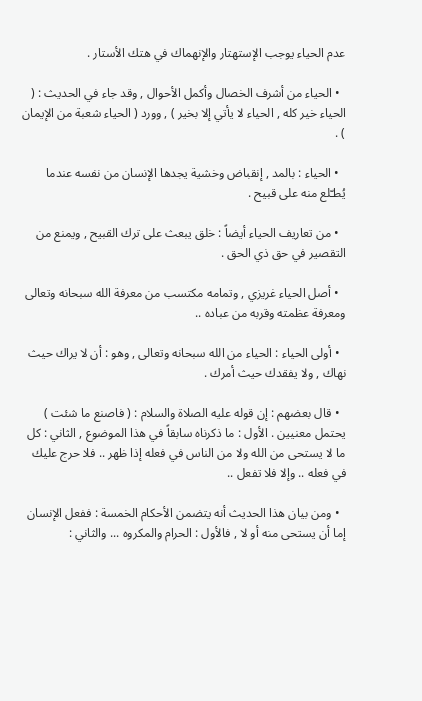عدم الحياء يوجب الإستهتار والإنهماك في هتك الأستار .

  • الحياء من أشرف الخصال وأكمل الأحوال , وقد جاء في الحديث : ( الحياء خير كله , الحياء لا يأتي إلا بخير ) , وورد ( الحياء شعبة من الإيمان ) .

  • الحياء : بالمد , إنقباض وخشية يجدها الإنسان من نفسه عندما يُطـّلع منه على قبيح .

  • من تعاريف الحياء أيضاً : خلق يبعث على ترك القبيح , ويمنع من التقصير في حق ذي الحق .

  • أصل الحياء غريزي , وتمامه مكتسب من معرفة الله سبحانه وتعالى ومعرفة عظمته وقربه من عباده ..

  • أولى الحياء : الحياء من الله سبحانه وتعالى , وهو : أن لا يراك حيث نهاك , ولا يفقدك حيث أمرك .

  • قال بعضهم : إن قوله عليه الصلاة والسلام : ( فاصنع ما شئت ) يحتمل معنيين . الأول : ما ذكرناه سابقاً في هذا الموضوع , الثاني : كل ما لا يستحى من الله ولا من الناس في فعله إذا ظهر .. فلا حرج عليك في فعله .. وإلا فلا تفعل ..

  • ومن بيان هذا الحديث أنه يتضمن الأحكام الخمسة : ففعل الإنسان إما أن يستحى منه أو لا , فالأول : الحرام والمكروه ... والثاني :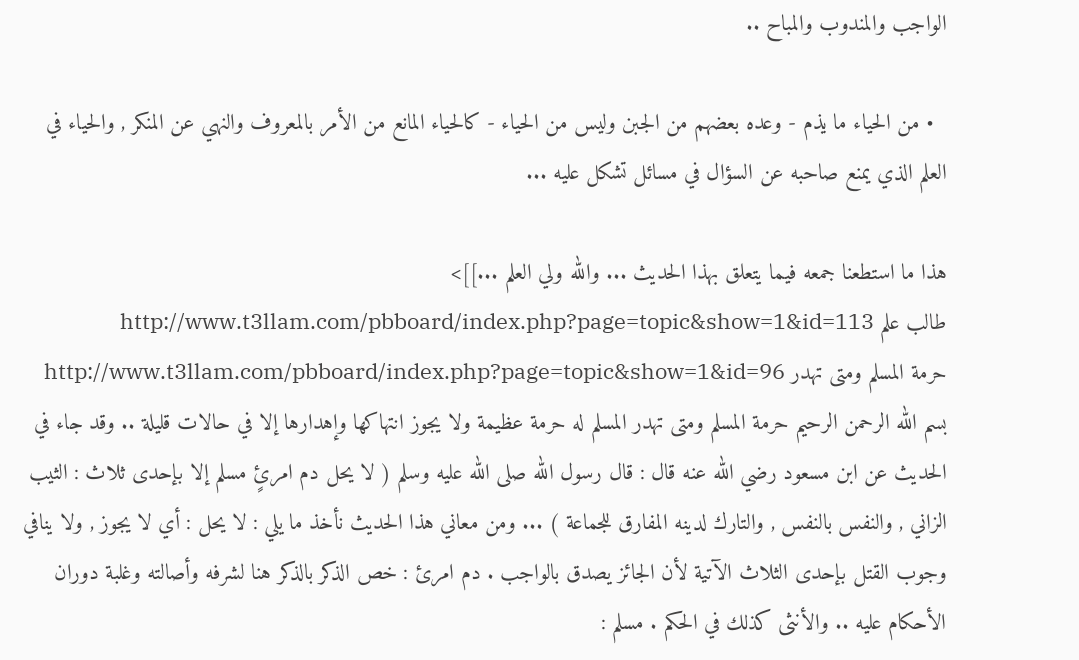الواجب والمندوب والمباح ..

  • من الحياء ما يذم - وعده بعضهم من الجبن وليس من الحياء - كالحياء المانع من الأمر بالمعروف والنهي عن المنكر , والحياء في العلم الذي يمنع صاحبه عن السؤال في مسائل تشكل عليه ...

هذا ما استطعنا جمعه فيما يتعلق بهذا الحديث ... والله ولي العلم ...]]>
طالب علم http://www.t3llam.com/pbboard/index.php?page=topic&show=1&id=113
حرمة المسلم ومتى تهدر http://www.t3llam.com/pbboard/index.php?page=topic&show=1&id=96 بسم الله الرحمن الرحيم حرمة المسلم ومتى تهدر المسلم له حرمة عظيمة ولا يجوز انتهاكها وإهدارها إلا في حالات قليلة .. وقد جاء في الحديث عن ابن مسعود رضي الله عنه قال : قال رسول الله صلى الله عليه وسلم ( لا يحل دم امرئٍ مسلم إلا بإحدى ثلاث : الثيب الزاني , والنفس بالنفس , والتارك لدينه المفارق للجماعة ) ... ومن معاني هذا الحديث نأخذ ما يلي : لا يحل : أي لا يجوز , ولا ينافي وجوب القتل بإحدى الثلاث الآتية لأن الجائز يصدق بالواجب . دم امرئ : خص الذكر بالذكر هنا لشرفه وأصالته وغلبة دوران الأحكام عليه .. والأنثى كذلك في الحكم . مسلم :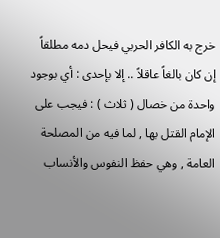خرج به الكافر الحربي فيحل دمه مطلقاً إن كان بالغاً عاقلاً .. إلا بإحدى : أي بوجود واحدة من خصال ( ثلاث ) : فيجب على الإمام القتل بها , لما فيه من المصلحة العامة , وهي حفظ النفوس والأنساب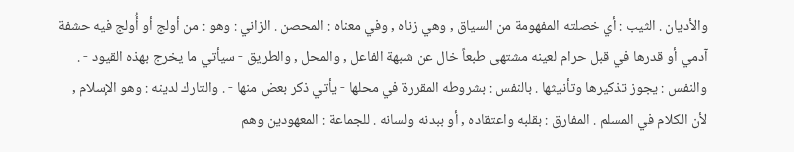والأديان . الثيب : أي خصلته المفهومة من السياق , وهي زناه , وفي معناه : المحصن . الزاني : وهو : من أولج أو أُولج فيه حشفة آدمي أو قدرها في قبل حرام لعينه مشتهى طبعاً خال عن شبهة الفاعل , والمحل , والطريق - سيأتي ما يخرج بهذه القيود - . والنفس : يجوز تذكيرها وتأنيثها . بالنفس : بشروطه المقررة في محلها - يأتي ذكر بعض منها - . والتارك لدينه : وهو الإسلام , لأن الكلام في المسلم . المفارق : بقلبه واعتقاده , أو ببدنه ولسانه . للجماعة : المعهودين وهم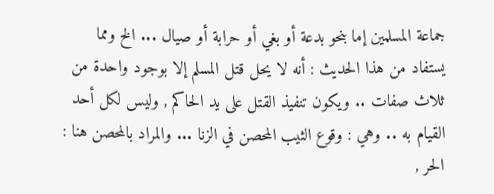جماعة المسلمين إما بنحو بدعة أو بغي أو حرابة أو صيال ... الخ ومما يستفاد من هذا الحديث : أنه لا يحل قتل المسلم إلا بوجود واحدة من ثلاث صفات .. ويكون تنفيذ القتل على يد الحاكم , وليس لكل أحد القيام به .. وهي : وقوع الثيب المحصن في الزنا ... والمراد بالمحصن هنا : الحر ,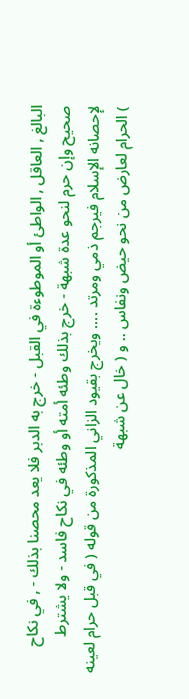البالغ , العاقل , الواطئ أو الموطوءة في القبل - خرج به الدبر فلا يعد محصنا بذلك - , في نكاح صحيح وإن حرم لنحو عدة شبهة - خرج بذلك وطئه أمته أو وطئه في نكاح فاسد - ولا يشترط لإحصانه الإسلام فيرجم ذمي ومرتد .... ويخرج بقيود الزاني المذكورة من قوله ( في قبل حرام لعينه ) الحرام لعارض من نحو حيض ونفاس .. و ( خال عن شبهة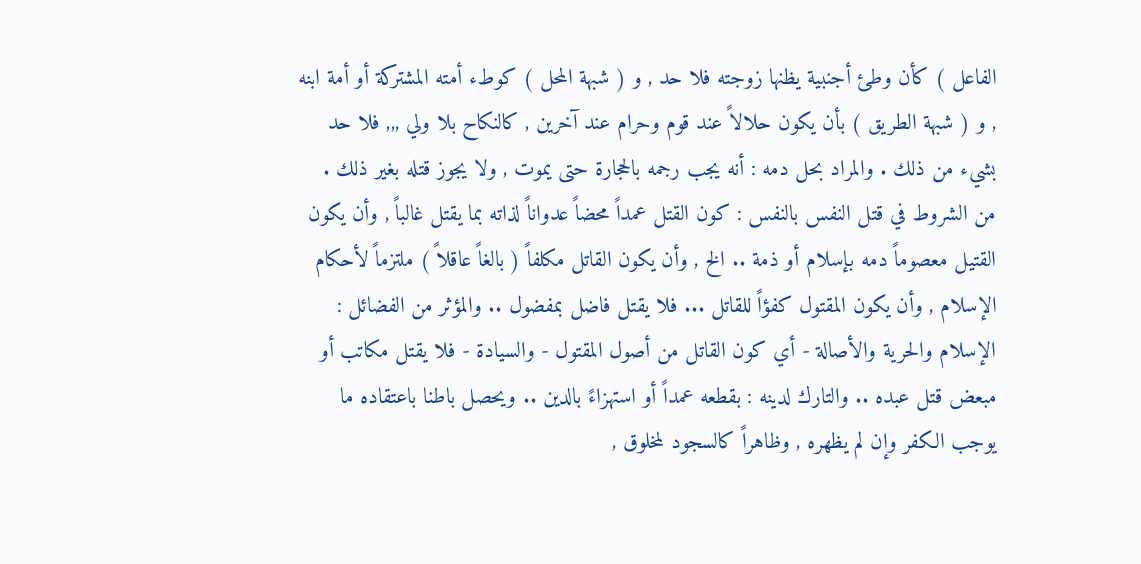الفاعل ) كأن وطئ أجنبية يظنها زوجته فلا حد , و ( شبهة المحل ) كوطء أمته المشتركة أو أمة ابنه , و ( شبهة الطريق ) بأن يكون حلالاً عند قوم وحرام عند آخرين , كالنكاح بلا ولي ,,, فلا حد بشيء من ذلك . والمراد بحل دمه : أنه يجب رجمه بالحجارة حتى يموت , ولا يجوز قتله بغير ذلك . من الشروط في قتل النفس بالنفس : كون القتل عمداً محضاً عدواناً لذاته بما يقتل غالباً , وأن يكون القتيل معصوماً دمه بإسلام أو ذمة .. الخ , وأن يكون القاتل مكلفاً ( بالغاً عاقلاً ) ملتزماً لأحكام الإسلام , وأن يكون المقتول كفؤاً للقاتل ... فلا يقتل فاضل بمفضول .. والمؤثر من الفضائل : الإسلام والحرية والأصالة - أي كون القاتل من أصول المقتول - والسيادة - فلا يقتل مكاتب أو مبعض قتل عبده .. والتارك لدينه : بقطعه عمداً أو استهزاءً بالدين .. ويحصل باطنا باعتقاده ما يوجب الكفر وإن لم يظهره , وظاهراً كالسجود لمخلوق ,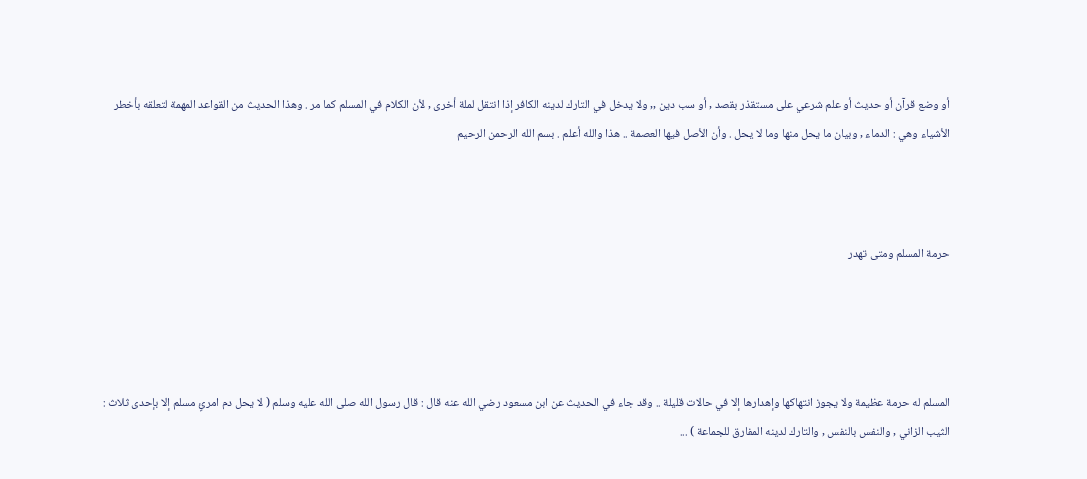أو وضع قرآن أو حديث أو علم شرعي على مستقذر بقصد , أو سب دين ,, ولا يدخل في التارك لدينه الكافر إذا انتقل لملة أخرى , لأن الكلام في المسلم كما مر . وهذا الحديث من القواعد المهمة لتعلقه بأخطر الأشياء وهي : الدماء , وبيان ما يحل منها وما لا يحل . وأن الأصل فيها العصمة .. هذا والله أعلم . بسم الله الرحمن الرحيم



حرمة المسلم ومتى تهدر




المسلم له حرمة عظيمة ولا يجوز انتهاكها وإهدارها إلا في حالات قليلة .. وقد جاء في الحديث عن ابن مسعود رضي الله عنه قال : قال رسول الله صلى الله عليه وسلم ( لا يحل دم امرئٍ مسلم إلا بإحدى ثلاث : الثيب الزاني , والنفس بالنفس , والتارك لدينه المفارق للجماعة ) ...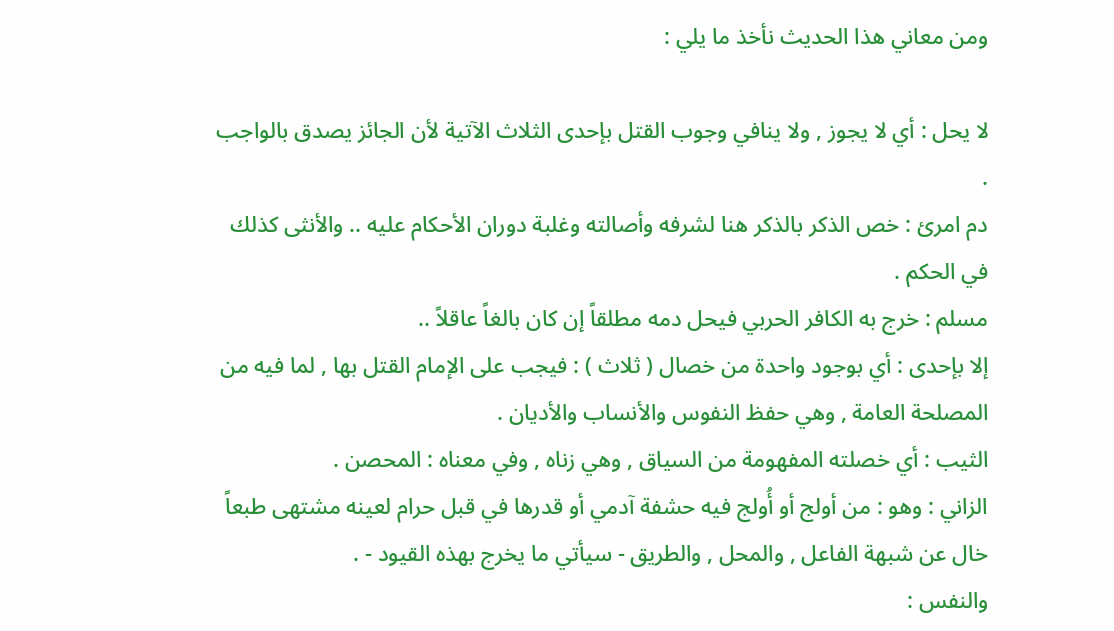ومن معاني هذا الحديث نأخذ ما يلي :

لا يحل : أي لا يجوز , ولا ينافي وجوب القتل بإحدى الثلاث الآتية لأن الجائز يصدق بالواجب .
دم امرئ : خص الذكر بالذكر هنا لشرفه وأصالته وغلبة دوران الأحكام عليه .. والأنثى كذلك في الحكم .
مسلم : خرج به الكافر الحربي فيحل دمه مطلقاً إن كان بالغاً عاقلاً ..
إلا بإحدى : أي بوجود واحدة من خصال ( ثلاث ) : فيجب على الإمام القتل بها , لما فيه من المصلحة العامة , وهي حفظ النفوس والأنساب والأديان .
الثيب : أي خصلته المفهومة من السياق , وهي زناه , وفي معناه : المحصن .
الزاني : وهو : من أولج أو أُولج فيه حشفة آدمي أو قدرها في قبل حرام لعينه مشتهى طبعاً خال عن شبهة الفاعل , والمحل , والطريق - سيأتي ما يخرج بهذه القيود - .
والنفس :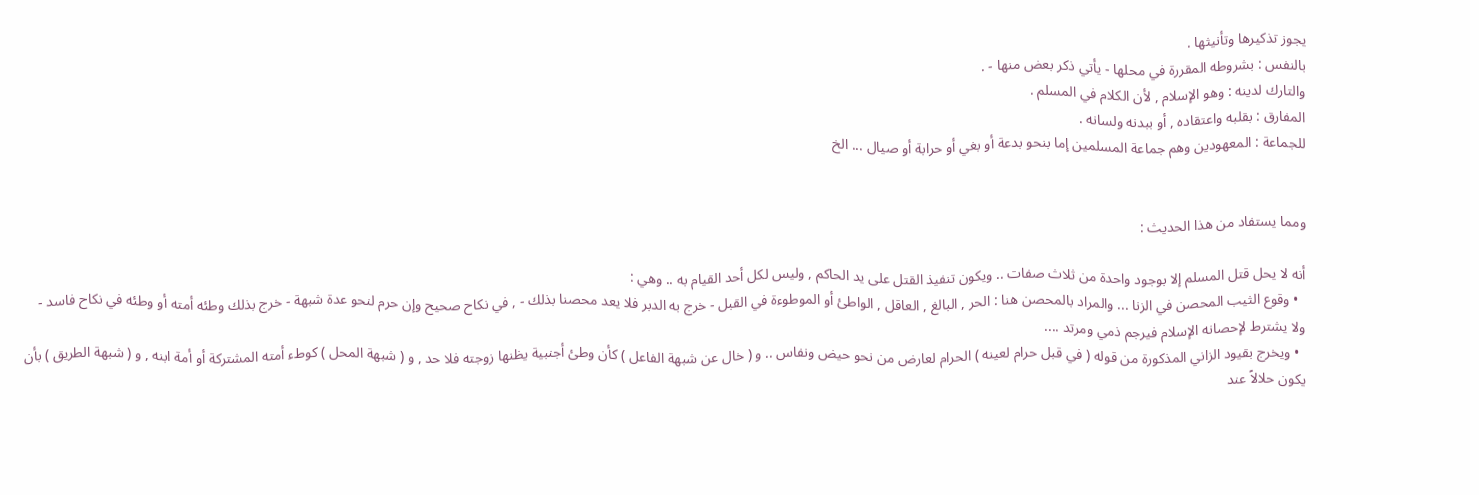يجوز تذكيرها وتأنيثها .
بالنفس : بشروطه المقررة في محلها - يأتي ذكر بعض منها - .
والتارك لدينه : وهو الإسلام , لأن الكلام في المسلم .
المفارق : بقلبه واعتقاده , أو ببدنه ولسانه .
للجماعة : المعهودين وهم جماعة المسلمين إما بنحو بدعة أو بغي أو حرابة أو صيال ... الخ


ومما يستفاد من هذا الحديث :

أنه لا يحل قتل المسلم إلا بوجود واحدة من ثلاث صفات .. ويكون تنفيذ القتل على يد الحاكم , وليس لكل أحد القيام به .. وهي :
  • وقوع الثيب المحصن في الزنا ... والمراد بالمحصن هنا : الحر , البالغ , العاقل , الواطئ أو الموطوءة في القبل - خرج به الدبر فلا يعد محصنا بذلك - , في نكاح صحيح وإن حرم لنحو عدة شبهة - خرج بذلك وطئه أمته أو وطئه في نكاح فاسد - ولا يشترط لإحصانه الإسلام فيرجم ذمي ومرتد ....
  • ويخرج بقيود الزاني المذكورة من قوله ( في قبل حرام لعينه ) الحرام لعارض من نحو حيض ونفاس .. و ( خال عن شبهة الفاعل ) كأن وطئ أجنبية يظنها زوجته فلا حد , و ( شبهة المحل ) كوطء أمته المشتركة أو أمة ابنه , و ( شبهة الطريق ) بأن يكون حلالاً عند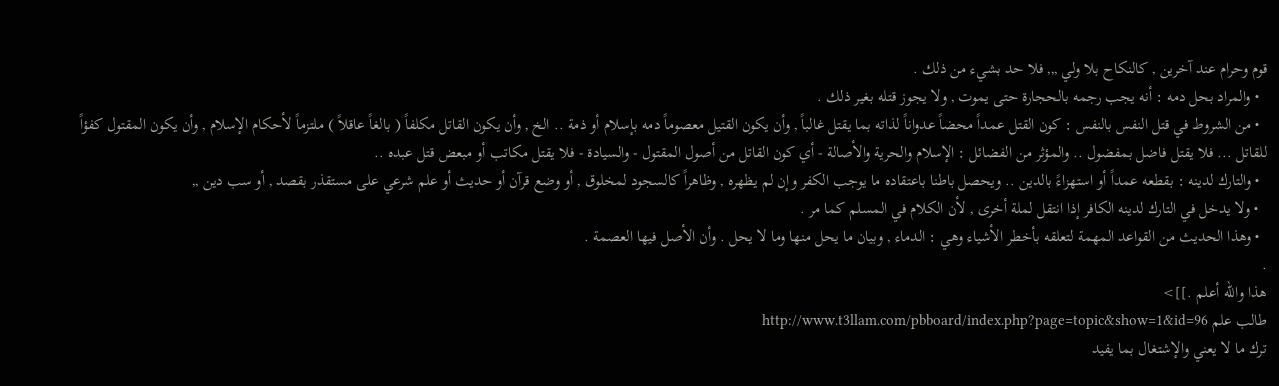قوم وحرام عند آخرين , كالنكاح بلا ولي ,,, فلا حد بشيء من ذلك .
  • والمراد بحل دمه : أنه يجب رجمه بالحجارة حتى يموت , ولا يجوز قتله بغير ذلك .
  • من الشروط في قتل النفس بالنفس : كون القتل عمداً محضاً عدواناً لذاته بما يقتل غالباً , وأن يكون القتيل معصوماً دمه بإسلام أو ذمة .. الخ , وأن يكون القاتل مكلفاً ( بالغاً عاقلاً ) ملتزماً لأحكام الإسلام , وأن يكون المقتول كفؤاً للقاتل ... فلا يقتل فاضل بمفضول .. والمؤثر من الفضائل : الإسلام والحرية والأصالة - أي كون القاتل من أصول المقتول - والسيادة - فلا يقتل مكاتب أو مبعض قتل عبده ..
  • والتارك لدينه : بقطعه عمداً أو استهزاءً بالدين .. ويحصل باطنا باعتقاده ما يوجب الكفر وإن لم يظهره , وظاهراً كالسجود لمخلوق , أو وضع قرآن أو حديث أو علم شرعي على مستقذر بقصد , أو سب دين ,,
  • ولا يدخل في التارك لدينه الكافر إذا انتقل لملة أخرى , لأن الكلام في المسلم كما مر .
  • وهذا الحديث من القواعد المهمة لتعلقه بأخطر الأشياء وهي : الدماء , وبيان ما يحل منها وما لا يحل . وأن الأصل فيها العصمة .
.
هذا والله أعلم .]]>
طالب علم http://www.t3llam.com/pbboard/index.php?page=topic&show=1&id=96
ترك ما لا يعني والإشتغال بما يفيد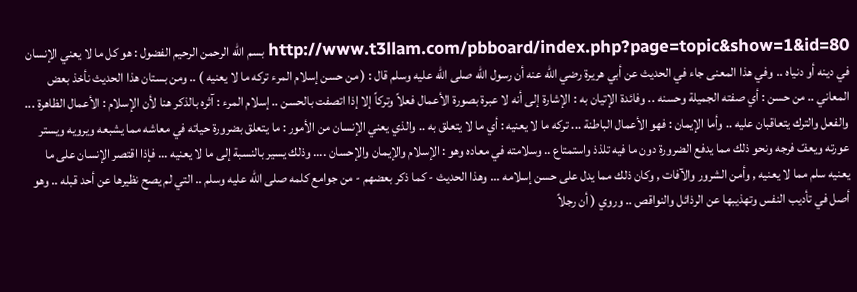http://www.t3llam.com/pbboard/index.php?page=topic&show=1&id=80 بسم الله الرحمن الرحيم الفضول : هو كل ما لا يعني الإنسان في دينه أو دنياه .. وفي هذا المعنى جاء في الحديث عن أبي هريرة رضي الله عنه أن رسول الله صلى الله عليه وسلم قال : ( من حسن إسلام المرء تركه ما لا يعنيه ) .. ومن بستان هذا الحديث نأخذ بعض المعاني .. من حسن : أي صفته الجميلة وحسنه .. وفائدة الإتيان به : الإشارة إلى أنه لا عبرة بصورة الأعمال فعلاً وتركاً إلا إذا اتصفت بالحسن .. إسلام المرء : آثره بالذكر هنا لأن الإسلام : الأعمال الظاهرة ... والفعل والترك يتعاقبان عليه .. وأما الإيمان : فهو الأعمال الباطنة ... تركه ما لا يعنيه : أي ما لا يتعلق به .. والذي يعني الإنسان من الأمور : ما يتعلق بضرورة حياته في معاشه مما يشبعه ويرويه ويستر عورته ويعفّ فرجه ونحو ذلك مما يدفع الضرورة دون ما فيه تلذذ واستمتاع .. وسلامته في معاده وهو : الإسلام والإيمان والإحسان .... وذلك يسير بالنسبة إلى ما لا يعنيه ... فإذا اقتصر الإنسان على ما يعنيه سلم مما لا يعنيه , وأمن الشرور والآفات , وكان ذلك مما يدل على حسن إسلامه ... وهذا الحديث - كما ذكر بعضهم - من جوامع كلمه صلى الله عليه وسلم .. التي لم يصح نظيرها عن أحد قبله .. وهو أصل في تأديب النفس وتهذيبها عن الرذائل والنواقص .. وروي ( أن رجلاً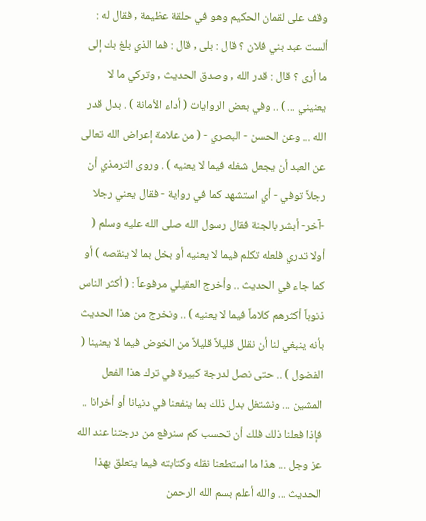وقف على لقمان الحكيم وهو في حلقة عظيمة , فقال له : ألست عبد بني فلان ؟ قال : بلى , قال : فما الذي بلغ بك إلى ما أرى ؟ قال : قدر الله , وصدق الحديث , وتركي ما لا يعنيني ... ) .. وفي بعض الروايات ( أداء الأمانة ) . بدل قدر الله ... وعن الحسن - البصري - ( من علامة إعراض الله تعالى عن العبد أن يجعل شغله فيما لا يعنيه ) . وروى الترمذي أن رجلاً توفي - أي استشهد كما في رواية - فقال يعني رجلا -آخر- أبشر بالجنة فقال رسول الله صلى الله عليه وسلم ( أولا تدري فلعله تكلم فيما لا يعنيه أو بخل بما لا ينقصه ) أو كما جاء في الحديث .. وأخرج العقيلي مرفوعاً : ( أكثر الناس ذنوباً أكثرهم كلاماً فيما لا يعنيه ) .. ونخرج من هذا الحديث بأنه ينبغي لنا أن نقلل قليلاً قليلاً من الخوض فيما لا يعنينا ( الفضول ) .. حتى نصل لدرجة كبيرة في ترك هذا الفعل المشين ... ونشتغل بدل ذلك بما ينفعنا في دنيانا أو أخرانا .. فإذا فعلنا ذلك فلك أن تحسب كم سنرفع من درجتنا عند الله عز وجل ... هذا ما استطعنا نقله وكتابته فيما يتعلق بهذا الحديث ... والله أعلم بسم الله الرحمن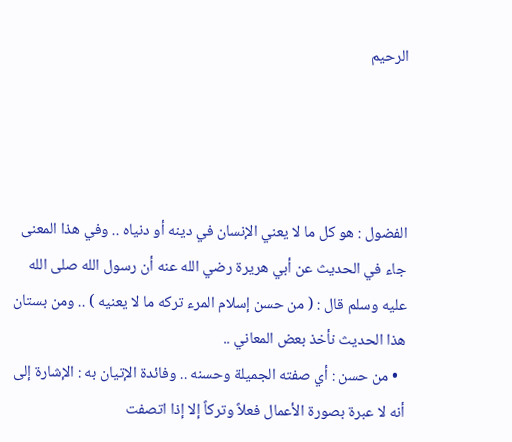الرحيم




الفضول : هو كل ما لا يعني الإنسان في دينه أو دنياه .. وفي هذا المعنى جاء في الحديث عن أبي هريرة رضي الله عنه أن رسول الله صلى الله عليه وسلم قال : ( من حسن إسلام المرء تركه ما لا يعنيه ) .. ومن بستان هذا الحديث نأخذ بعض المعاني ..
  • من حسن : أي صفته الجميلة وحسنه .. وفائدة الإتيان به : الإشارة إلى أنه لا عبرة بصورة الأعمال فعلاً وتركاً إلا إذا اتصفت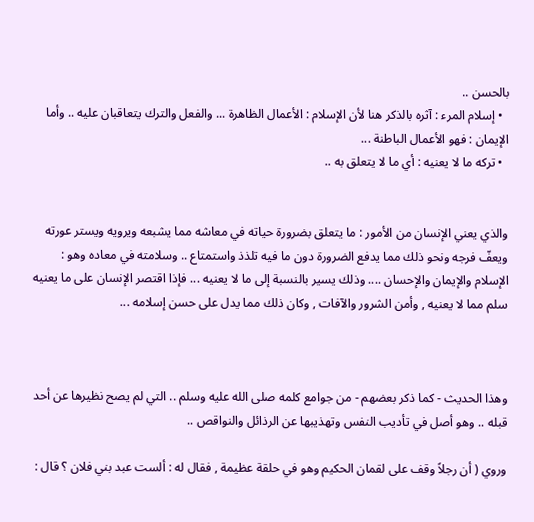بالحسن ..
  • إسلام المرء : آثره بالذكر هنا لأن الإسلام : الأعمال الظاهرة ... والفعل والترك يتعاقبان عليه .. وأما الإيمان : فهو الأعمال الباطنة ...
  • تركه ما لا يعنيه : أي ما لا يتعلق به ..


والذي يعني الإنسان من الأمور : ما يتعلق بضرورة حياته في معاشه مما يشبعه ويرويه ويستر عورته ويعفّ فرجه ونحو ذلك مما يدفع الضرورة دون ما فيه تلذذ واستمتاع .. وسلامته في معاده وهو : الإسلام والإيمان والإحسان .... وذلك يسير بالنسبة إلى ما لا يعنيه ... فإذا اقتصر الإنسان على ما يعنيه سلم مما لا يعنيه , وأمن الشرور والآفات , وكان ذلك مما يدل على حسن إسلامه ...



وهذا الحديث - كما ذكر بعضهم - من جوامع كلمه صلى الله عليه وسلم .. التي لم يصح نظيرها عن أحد قبله .. وهو أصل في تأديب النفس وتهذيبها عن الرذائل والنواقص ..

وروي ( أن رجلاً وقف على لقمان الحكيم وهو في حلقة عظيمة , فقال له : ألست عبد بني فلان ؟ قال :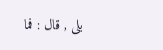بلى , قال : فما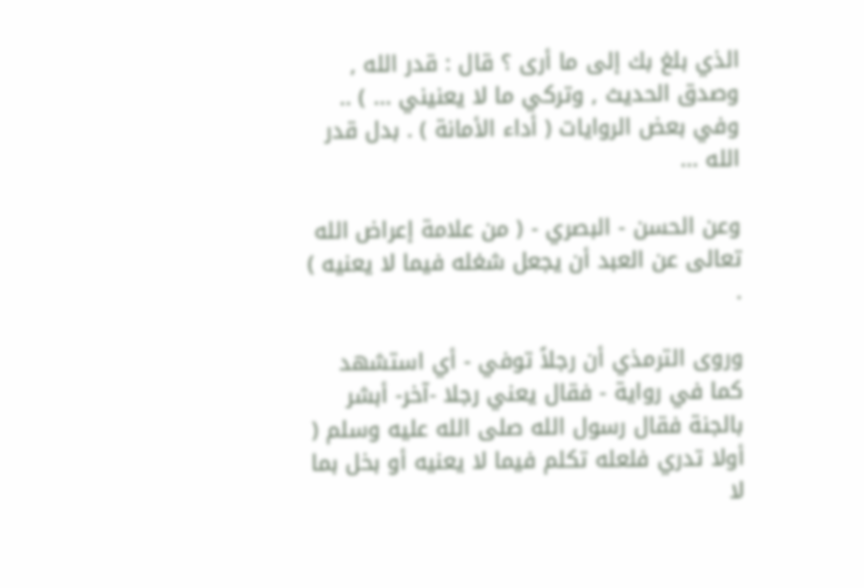الذي بلغ بك إلى ما أرى ؟ قال : قدر الله , وصدق الحديث , وتركي ما لا يعنيني ... ) .. وفي بعض الروايات ( أداء الأمانة ) . بدل قدر الله ...

وعن الحسن - البصري - ( من علامة إعراض الله تعالى عن العبد أن يجعل شغله فيما لا يعنيه ) .

وروى الترمذي أن رجلاً توفي - أي استشهد كما في رواية - فقال يعني رجلا -آخر- أبشر بالجنة فقال رسول الله صلى الله عليه وسلم ( أولا تدري فلعله تكلم فيما لا يعنيه أو بخل بما لا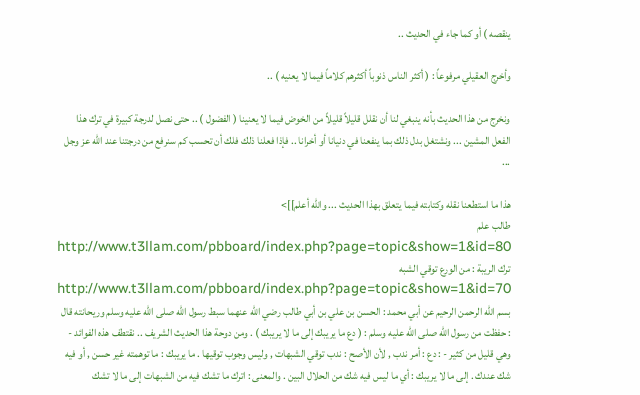ينقصه ) أو كما جاء في الحديث ..

وأخرج العقيلي مرفوعاً : ( أكثر الناس ذنوباً أكثرهم كلاماً فيما لا يعنيه ) ..

ونخرج من هذا الحديث بأنه ينبغي لنا أن نقلل قليلاً قليلاً من الخوض فيما لا يعنينا ( الفضول ) .. حتى نصل لدرجة كبيرة في ترك هذا الفعل المشين ... ونشتغل بدل ذلك بما ينفعنا في دنيانا أو أخرانا .. فإذا فعلنا ذلك فلك أن تحسب كم سنرفع من درجتنا عند الله عز وجل ...

هذا ما استطعنا نقله وكتابته فيما يتعلق بهذا الحديث ... والله أعلم]]>
طالب علم http://www.t3llam.com/pbboard/index.php?page=topic&show=1&id=80
ترك الريبة : من الورع توقي الشبه http://www.t3llam.com/pbboard/index.php?page=topic&show=1&id=70 بسم الله الرحمن الرحيم عن أبي محمد : الحسن بن علي بن أبي طالب رضي الله عنهما سبط رسول الله صلى الله عليه وسلم وريحانته قال : حفظت من رسول الله صلى الله عليه وسلم : ( دع ما يريبك إلى ما لا يريبك ) . ومن دوحة هذا الحديث الشريف .. نقتطف هذه الفوائد - وهي قليل من كثير - : دع : أمر ندب , لأن الأصح : ندب توقي الشبهات , وليس وجوب توقيها . ما يريبك : ما توهمته غير حسن , أو فيه شك عندك . إلى ما لا يريبك : أي ما ليس فيه شك من الحلال البين . والمعنى : اترك ما تشك فيه من الشبهات إلى ما لا تشك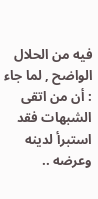فيه من الحلال الواضح , لما جاء : أن من اتقى الشبهات فقد استبرأ لدينه وعرضه ..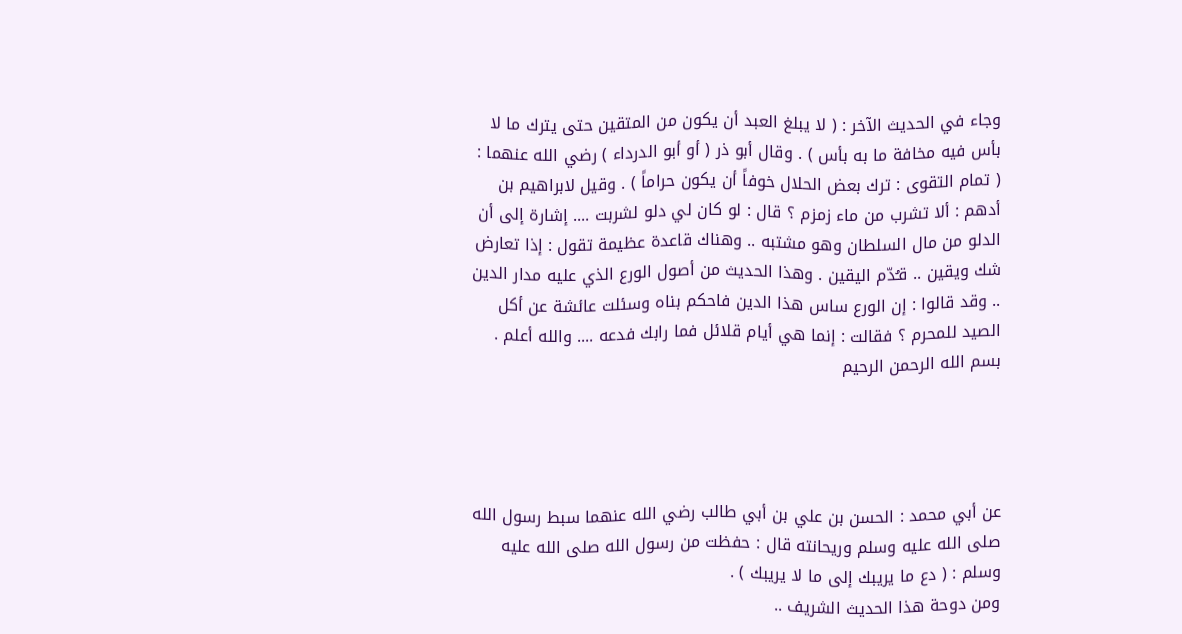وجاء في الحديث الآخر : ( لا يبلغ العبد أن يكون من المتقين حتى يترك ما لا بأس فيه مخافة ما به بأس ) . وقال أبو ذر ( أو أبو الدرداء ) رضي الله عنهما : ( تمام التقوى : ترك بعض الحلال خوفاً أن يكون حراماً ) . وقيل لابراهيم بن أدهم : ألا تشرب من ماء زمزم ؟ قال : لو كان لي دلو لشربت .... إشارة إلى أن الدلو من مال السلطان وهو مشتبه .. وهناك قاعدة عظيمة تقول : إذا تعارض شك ويقين .. قـُدّم اليقين . وهذا الحديث من أصول الورع الذي عليه مدار الدين .. وقد قالوا : إن الورع ساس هذا الدين فاحكم بناه وسئلت عائشة عن أكل الصيد للمحرم ؟ فقالت : إنما هي أيام قلائل فما رابك فدعه .... والله أعلم . بسم الله الرحمن الرحيم




عن أبي محمد : الحسن بن علي بن أبي طالب رضي الله عنهما سبط رسول الله صلى الله عليه وسلم وريحانته قال : حفظت من رسول الله صلى الله عليه وسلم : ( دع ما يريبك إلى ما لا يريبك ) .
ومن دوحة هذا الحديث الشريف ..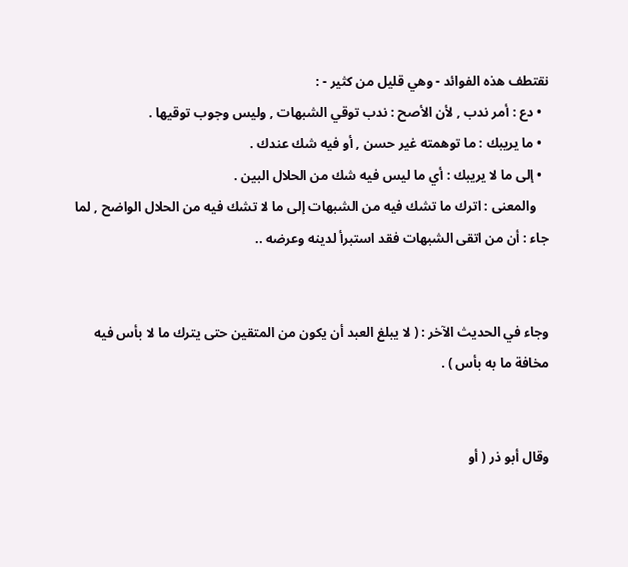نقتطف هذه الفوائد - وهي قليل من كثير - :
  • دع : أمر ندب , لأن الأصح : ندب توقي الشبهات , وليس وجوب توقيها .
  • ما يريبك : ما توهمته غير حسن , أو فيه شك عندك .
  • إلى ما لا يريبك : أي ما ليس فيه شك من الحلال البين .
    والمعنى : اترك ما تشك فيه من الشبهات إلى ما لا تشك فيه من الحلال الواضح , لما جاء : أن من اتقى الشبهات فقد استبرأ لدينه وعرضه ..


وجاء في الحديث الآخر : ( لا يبلغ العبد أن يكون من المتقين حتى يترك ما لا بأس فيه مخافة ما به بأس ) .


وقال أبو ذر ( أو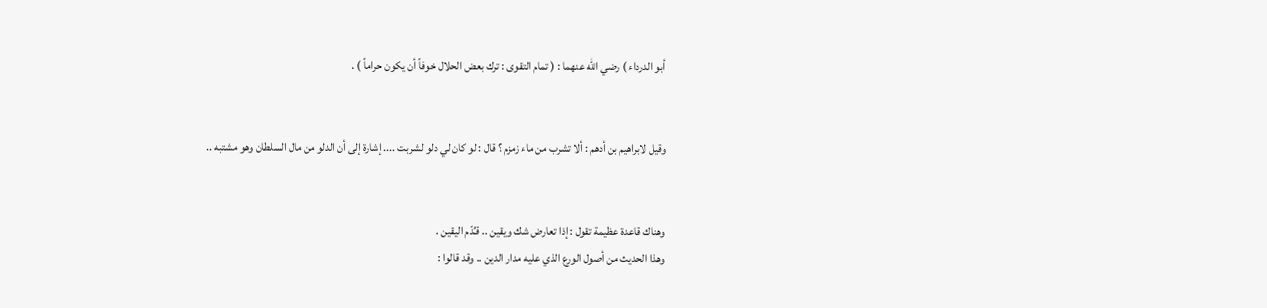أبو الدرداء ) رضي الله عنهما : ( تمام التقوى : ترك بعض الحلال خوفاً أن يكون حراماً ) .


وقيل لابراهيم بن أدهم : ألا تشرب من ماء زمزم ؟ قال : لو كان لي دلو لشربت .... إشارة إلى أن الدلو من مال السلطان وهو مشتبه ..


وهناك قاعدة عظيمة تقول : إذا تعارض شك ويقين .. قـُدّم اليقين .
وهذا الحديث من أصول الورع الذي عليه مدار الدين .. وقد قالوا :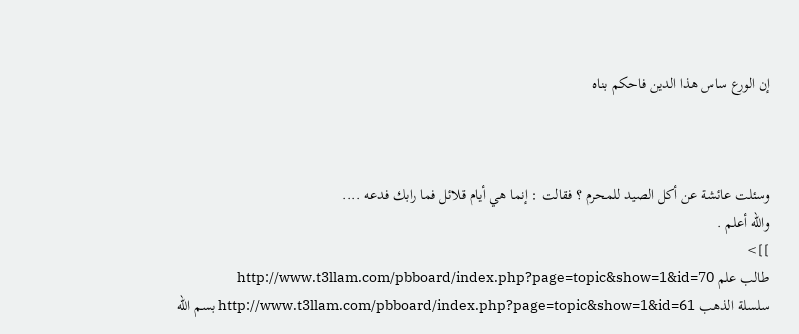إن الورع ساس هذا الدين فاحكم بناه



وسئلت عائشة عن أكل الصيد للمحرم ؟ فقالت : إنما هي أيام قلائل فما رابك فدعه ....
والله أعلم .
]]>
طالب علم http://www.t3llam.com/pbboard/index.php?page=topic&show=1&id=70
سلسلة الذهب http://www.t3llam.com/pbboard/index.php?page=topic&show=1&id=61 بسم الله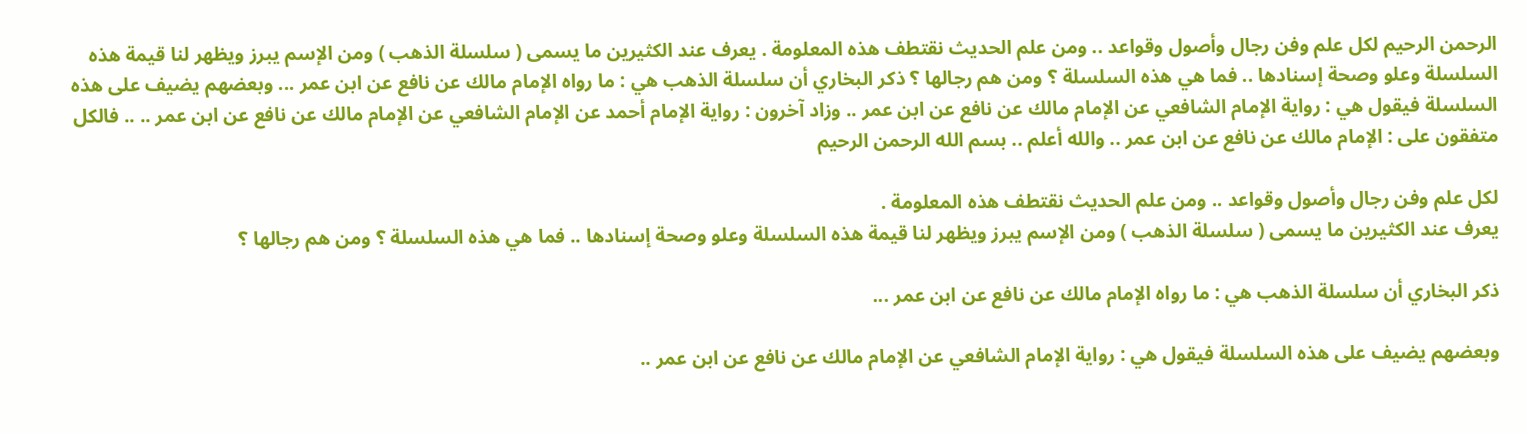الرحمن الرحيم لكل علم وفن رجال وأصول وقواعد .. ومن علم الحديث نقتطف هذه المعلومة . يعرف عند الكثيرين ما يسمى ( سلسلة الذهب ) ومن الإسم يبرز ويظهر لنا قيمة هذه السلسلة وعلو وصحة إسنادها .. فما هي هذه السلسلة ؟ ومن هم رجالها ؟ ذكر البخاري أن سلسلة الذهب هي : ما رواه الإمام مالك عن نافع عن ابن عمر ... وبعضهم يضيف على هذه السلسلة فيقول هي : رواية الإمام الشافعي عن الإمام مالك عن نافع عن ابن عمر .. وزاد آخرون : رواية الإمام أحمد عن الإمام الشافعي عن الإمام مالك عن نافع عن ابن عمر .. .. فالكل متفقون على : الإمام مالك عن نافع عن ابن عمر .. والله أعلم .. بسم الله الرحمن الرحيم

لكل علم وفن رجال وأصول وقواعد .. ومن علم الحديث نقتطف هذه المعلومة .
يعرف عند الكثيرين ما يسمى ( سلسلة الذهب ) ومن الإسم يبرز ويظهر لنا قيمة هذه السلسلة وعلو وصحة إسنادها .. فما هي هذه السلسلة ؟ ومن هم رجالها ؟

ذكر البخاري أن سلسلة الذهب هي : ما رواه الإمام مالك عن نافع عن ابن عمر ...

وبعضهم يضيف على هذه السلسلة فيقول هي : رواية الإمام الشافعي عن الإمام مالك عن نافع عن ابن عمر ..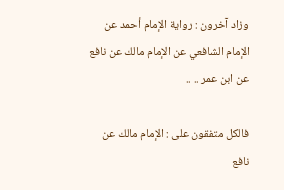وزاد آخرون : رواية الإمام أحمد عن الإمام الشافعي عن الإمام مالك عن نافع عن ابن عمر .. ..

فالكل متفقون على : الإمام مالك عن نافع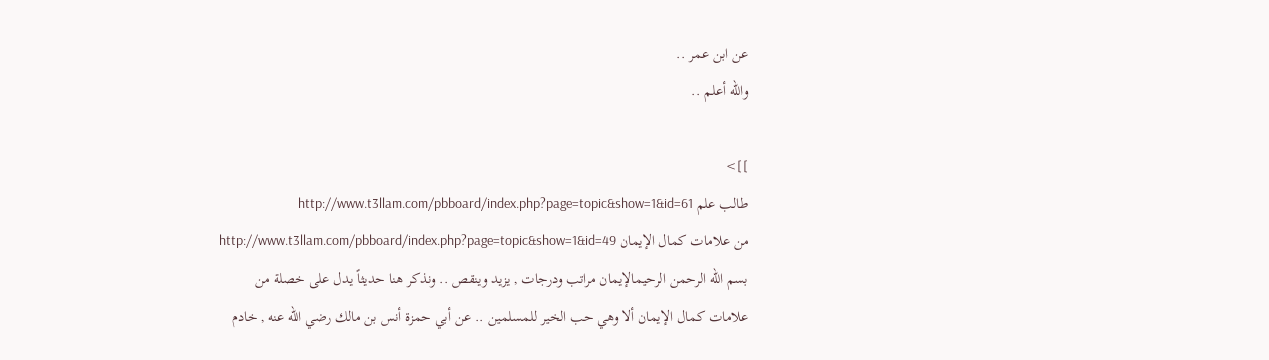عن ابن عمر ..
والله أعلم ..

]]>
طالب علم http://www.t3llam.com/pbboard/index.php?page=topic&show=1&id=61
من علامات كمال الإيمان http://www.t3llam.com/pbboard/index.php?page=topic&show=1&id=49 بسم الله الرحمن الرحيمالإيمان مراتب ودرجات , يزيد وينقص .. ونذكر هنا حديثاً يدل على خصلة من علامات كمال الإيمان ألا وهي حب الخير للمسلمين .. عن أبي حمزة أنس بن مالك رضي الله عنه , خادم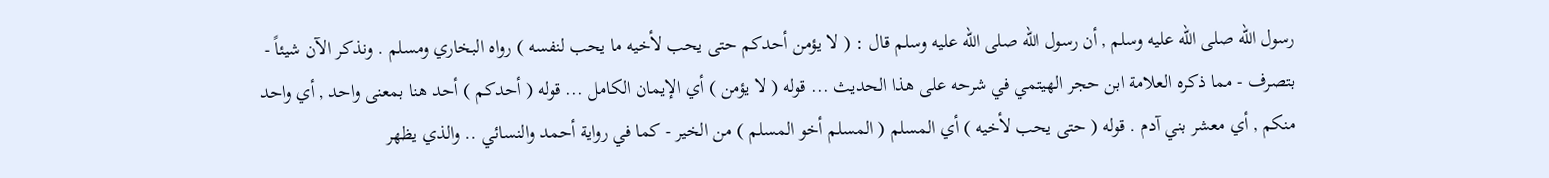رسول الله صلى الله عليه وسلم , أن رسول الله صلى الله عليه وسلم قال : ( لا يؤمن أحدكم حتى يحب لأخيه ما يحب لنفسه ) رواه البخاري ومسلم . ونذكر الآن شيئاً - بتصرف - مما ذكره العلامة ابن حجر الهيتمي في شرحه على هذا الحديث ... قوله ( لا يؤمن ) أي الإيمان الكامل ... قوله ( أحدكم ) أحد هنا بمعنى واحد , أي واحد منكم , أي معشر بني آدم . قوله ( حتى يحب لأخيه ) أي المسلم ( المسلم أخو المسلم ) من الخير - كما في رواية أحمد والنسائي .. والذي يظهر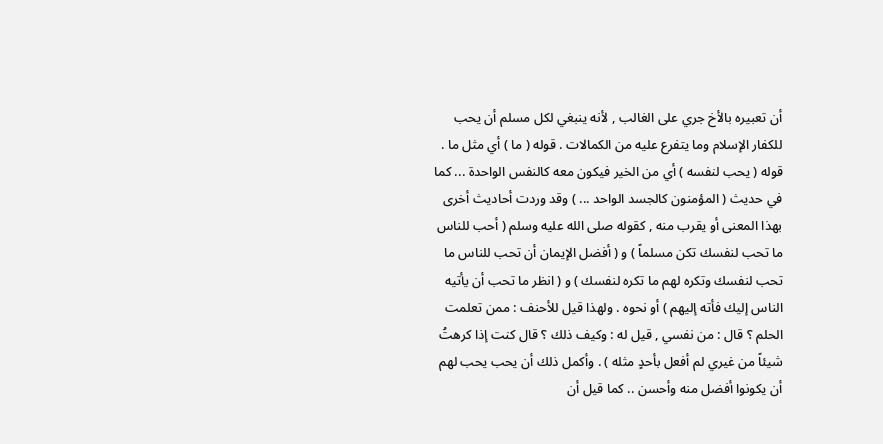أن تعبيره بالأخ جري على الغالب , لأنه ينبغي لكل مسلم أن يحب للكفار الإسلام وما يتفرع عليه من الكمالات . قوله ( ما ) أي مثل ما . قوله ( يحب لنفسه ) أي من الخير فيكون معه كالنفس الواحدة ... كما في حديث ( المؤمنون كالجسد الواحد ... ) وقد وردت أحاديث أخرى بهذا المعنى أو يقرب منه , كقوله صلى الله عليه وسلم ( أحب للناس ما تحب لنفسك تكن مسلماً ) و ( أفضل الإيمان أن تحب للناس ما تحب لنفسك وتكره لهم ما تكره لنفسك ) و ( انظر ما تحب أن يأتيه الناس إليك فأته إليهم ) أو نحوه . ولهذا قيل للأحنف : ممن تعلمت الحلم ؟ قال : من نفسي , قيل له : وكيف ذلك ؟ قال كنت إذا كرهتُ شيئاً من غيري لم أفعل بأحدٍ مثله ) . وأكمل ذلك أن يحب يحب لهم أن يكونوا أفضل منه وأحسن .. كما قيل أن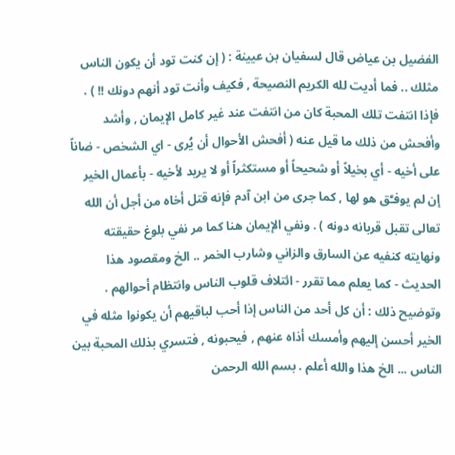الفضيل بن عياض قال لسفيان بن عيينة : ( إن كنت تود أن يكون الناس مثلك .. فما أديت لله الكريم النصيحة , فكيف وأنت تود أنهم دونك !! ) . فإذا انتفت تلك المحبة كان من انتفت عند غير كامل الإيمان , وأشد وأفحش من ذلك ما قيل عنه ( أفحش الأحوال أن يُرى - اي الشخص - ضاناً على أخيه - أي بخيلاً أو شحيحاً أو مستكثراً أو لا يريد لأخيه - بأعمال الخير إن لم يوفـَّق هو لها , كما جرى من ابن آدم فإنه قتل أخاه من أجل أن الله تعالى تقبل قربانه دونه ) . ونفي الإيمان هنا كما مر نفي بلوغ حقيقته ونهايته كنفيه عن السارق والزاني وشارب الخمر .. الخ ومقصود هذا الحديث - كما يعلم مما تقرر - ائتلاف قلوب الناس وانتظام أحوالهم . وتوضيح ذلك : أن كل أحد من الناس إذا أحب لباقيهم أن يكونوا مثله في الخير أحسن إليهم وأمسك أذاه عنهم , فيحبونه , فتسري بذلك المحبة بين الناس ... الخ هذا والله أعلم . بسم الله الرحمن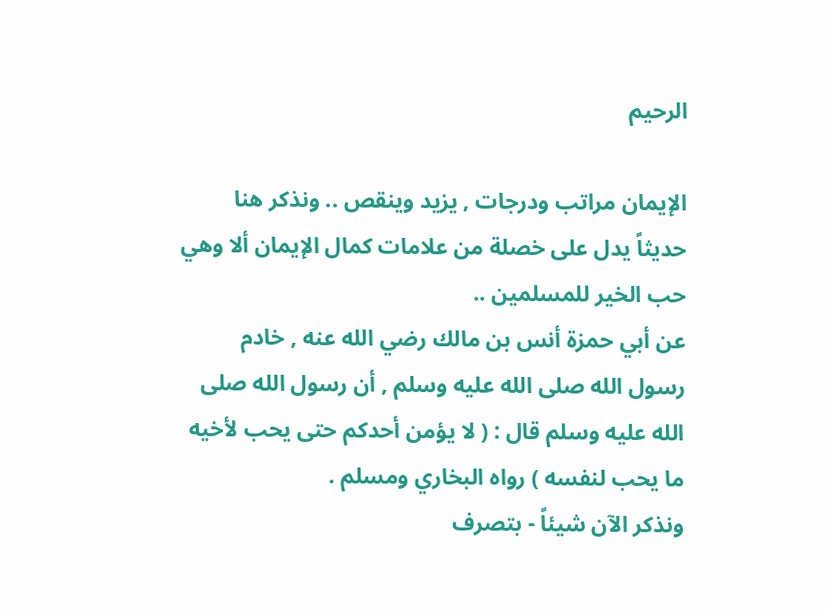الرحيم

الإيمان مراتب ودرجات , يزيد وينقص .. ونذكر هنا حديثاً يدل على خصلة من علامات كمال الإيمان ألا وهي حب الخير للمسلمين ..
عن أبي حمزة أنس بن مالك رضي الله عنه , خادم رسول الله صلى الله عليه وسلم , أن رسول الله صلى الله عليه وسلم قال : ( لا يؤمن أحدكم حتى يحب لأخيه ما يحب لنفسه ) رواه البخاري ومسلم .
ونذكر الآن شيئاً - بتصرف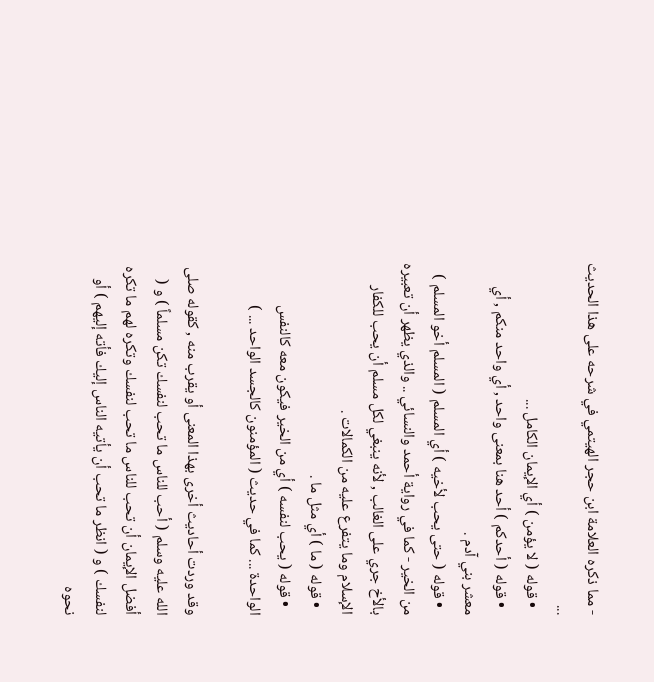- مما ذكره العلامة ابن حجر الهيتمي في شرحه على هذا الحديث ...
  • قوله ( لا يؤمن ) أي الإيمان الكامل ...
  • قوله ( أحدكم ) أحد هنا بمعنى واحد , أي واحد منكم , أي معشر بني آدم .
  • قوله ( حتى يحب لأخيه ) أي المسلم ( المسلم أخو المسلم ) من الخير - كما في رواية أحمد والنسائي .. والذي يظهر أن تعبيره بالأخ جري على الغالب , لأنه ينبغي لكل مسلم أن يحب للكفار الإسلام وما يتفرع عليه من الكمالات .
  • قوله ( ما ) أي مثل ما .
  • قوله ( يحب لنفسه ) أي من الخير فيكون معه كالنفس الواحدة ... كما في حديث ( المؤمنون كالجسد الواحد ... )

وقد وردت أحاديث أخرى بهذا المعنى أو يقرب منه , كقوله صلى الله عليه وسلم ( أحب للناس ما تحب لنفسك تكن مسلماً ) و ( أفضل الإيمان أن تحب للناس ما تحب لنفسك وتكره لهم ما تكره لنفسك ) و ( انظر ما تحب أن يأتيه الناس إليك فأته إليهم ) أو نحوه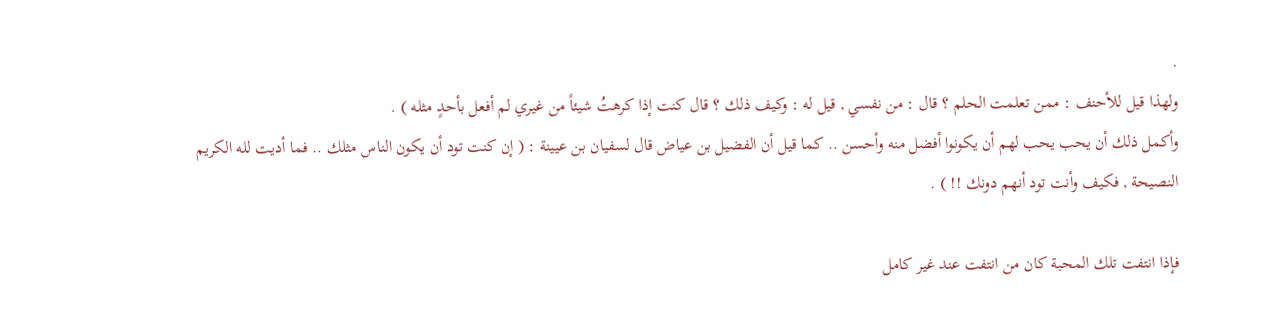.
ولهذا قيل للأحنف : ممن تعلمت الحلم ؟ قال : من نفسي , قيل له : وكيف ذلك ؟ قال كنت إذا كرهتُ شيئاً من غيري لم أفعل بأحدٍ مثله ) .
وأكمل ذلك أن يحب يحب لهم أن يكونوا أفضل منه وأحسن .. كما قيل أن الفضيل بن عياض قال لسفيان بن عيينة : ( إن كنت تود أن يكون الناس مثلك .. فما أديت لله الكريم النصيحة , فكيف وأنت تود أنهم دونك !! ) .

فإذا انتفت تلك المحبة كان من انتفت عند غير كامل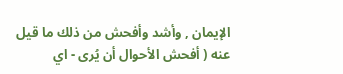الإيمان , وأشد وأفحش من ذلك ما قيل عنه ( أفحش الأحوال أن يُرى - اي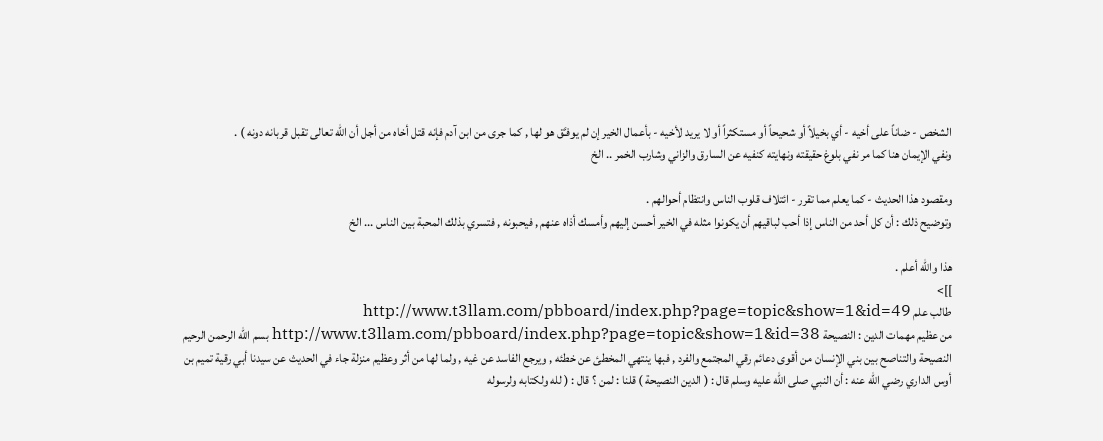الشخص - ضاناً على أخيه - أي بخيلاً أو شحيحاً أو مستكثراً أو لا يريد لأخيه - بأعمال الخير إن لم يوفـَّق هو لها , كما جرى من ابن آدم فإنه قتل أخاه من أجل أن الله تعالى تقبل قربانه دونه ) .
ونفي الإيمان هنا كما مر نفي بلوغ حقيقته ونهايته كنفيه عن السارق والزاني وشارب الخمر .. الخ

ومقصود هذا الحديث - كما يعلم مما تقرر - ائتلاف قلوب الناس وانتظام أحوالهم .
وتوضيح ذلك : أن كل أحد من الناس إذا أحب لباقيهم أن يكونوا مثله في الخير أحسن إليهم وأمسك أذاه عنهم , فيحبونه , فتسري بذلك المحبة بين الناس ... الخ

هذا والله أعلم .
]]>
طالب علم http://www.t3llam.com/pbboard/index.php?page=topic&show=1&id=49
من عظيم مهمات الدين : النصيحة http://www.t3llam.com/pbboard/index.php?page=topic&show=1&id=38 بسم الله الرحمن الرحيم النصيحة والتناصح بين بني الإنسان من أقوى دعائم رقي المجتمع والفرد , فبها ينتهي المخطئ عن خطئه , ويرجع الفاسد عن غيه , ولما لها من أثر وعظيم منزلة جاء في الحديث عن سيدنا أبي رقية تميم بن أوس الداري رضي الله عنه : أن النبي صلى الله عليه وسلم قال : ( الدين النصيحة ) قلنا : لمن ؟ قال : ( لله ولكتابه ولرسوله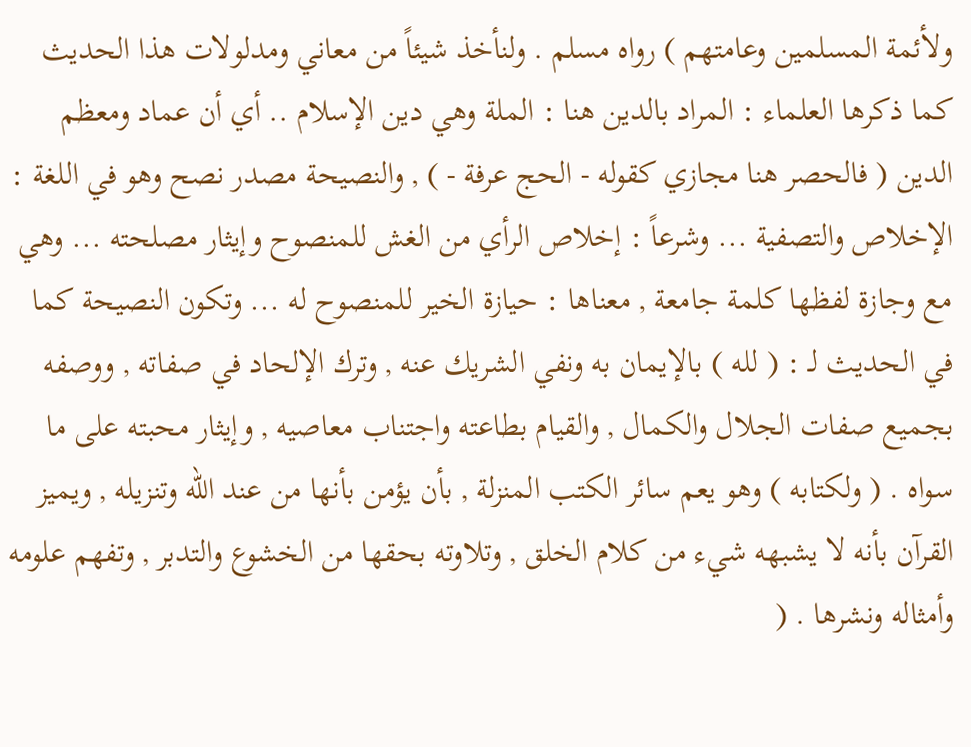ولأئمة المسلمين وعامتهم ) رواه مسلم . ولنأخذ شيئاً من معاني ومدلولات هذا الحديث كما ذكرها العلماء : المراد بالدين هنا : الملة وهي دين الإسلام .. أي أن عماد ومعظم الدين ( فالحصر هنا مجازي كقوله - الحج عرفة - ) , والنصيحة مصدر نصح وهو في اللغة : الإخلاص والتصفية ... وشرعاً : إخلاص الرأي من الغش للمنصوح وإيثار مصلحته ... وهي مع وجازة لفظها كلمة جامعة , معناها : حيازة الخير للمنصوح له ... وتكون النصيحة كما في الحديث لـ : ( لله ) بالإيمان به ونفي الشريك عنه , وترك الإلحاد في صفاته , ووصفه بجميع صفات الجلال والكمال , والقيام بطاعته واجتناب معاصيه , وإيثار محبته على ما سواه . ( ولكتابه ) وهو يعم سائر الكتب المنزلة , بأن يؤمن بأنها من عند الله وتنزيله , ويميز القرآن بأنه لا يشبهه شيء من كلام الخلق , وتلاوته بحقها من الخشوع والتدبر , وتفهم علومه وأمثاله ونشرها . (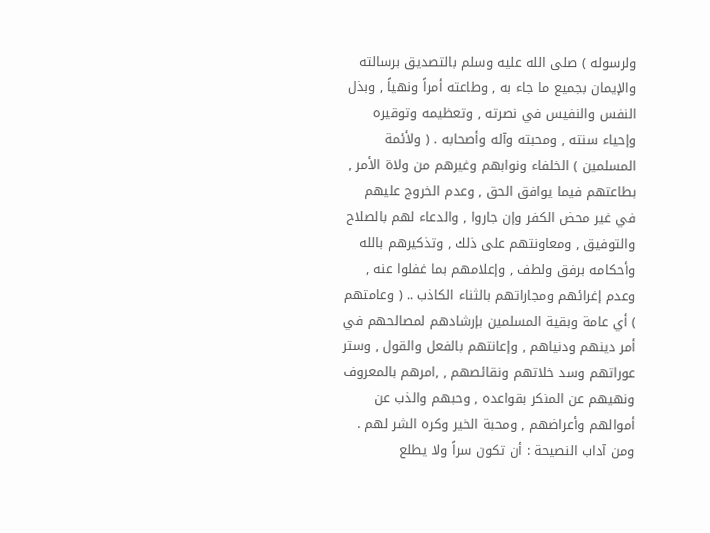ولرسوله ) صلى الله عليه وسلم بالتصديق برسالته والإيمان بجميع ما جاء به , وطاعته أمراً ونهياً , وبذل النفس والنفيس في نصرته , وتعظيمه وتوقيره وإحياء سنته , ومحبته وآله وأصحابه . ( ولأئمة المسلمين ) الخلفاء ونوابهم وغيرهم من ولاة الأمر , بطاعتهم فيما يوافق الحق , وعدم الخروج عليهم في غير محض الكفر وإن جاروا , والدعاء لهم بالصلاح والتوفيق , ومعاونتهم على ذلك , وتذكيرهم بالله وأحكامه برفق ولطف , وإعلامهم بما غفلوا عنه , وعدم إغرائهم ومجاراتهم بالثناء الكاذب .. ( وعامتهم ) أي عامة وبقية المسلمين بإرشادهم لمصالحهم في أمر دينهم ودنياهم , وإعانتهم بالفعل والقول , وستر عوراتهم وسد خلاتهم ونقائصهم , ,امرهم بالمعروف ونهيهم عن المنكر بقواعده , وحبهم والذب عن أموالهم وأعراضهم , ومحبة الخير وكره الشر لهم . ومن آداب النصيحة : أن تكون سراً ولا يطلع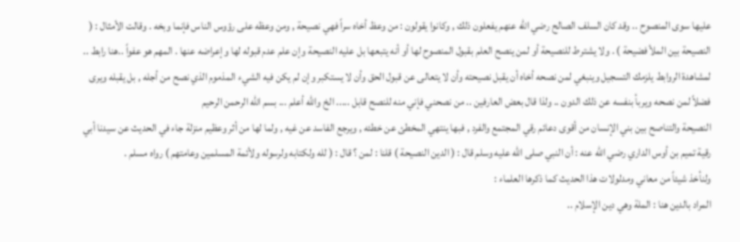عليها سوى المنصوح .. وقد كان السلف الصالح رضي الله عنهم يفعلون ذلك , وكانوا يقولون : من وعظ أخاه سراً فهي نصيحة , ومن وعظه على رؤوس الناس فإنما وبخه . وقالت الأمثال : ( النصيحة بين الملأ فضيحة ) . ولا يشترط للنصيحة أو لمن ينصح العلم بقبول المنصوح لها أو أنه يتبعها بل عليه النصيحة وإن علم عدم قبوله لها وإعراضه عنها . المهم هو عفواً ..هنا رابط .. لمشاهدة الروابط يلزمك التسجيل وينبغي لمن نصحه أخاه أن يقبل نصيحته وأن لا يتعالى عن قبول الحق وأن لا يستكبر وإن لم يكن فيه الشيء المذموم الذي نصح من أجله , بل يقبله ويرى فضلاً لمن نصحه ويربأ بنفسه عن ذلك الدون .. ولذا قال بعض العارفين .. من نصحني فإني منه للنصح قابل ..... الخ والله أعلم ... بسم الله الرحمن الرحيم
النصيحة والتناصح بين بني الإنسان من أقوى دعائم رقي المجتمع والفرد , فبها ينتهي المخطئ عن خطئه , ويرجع الفاسد عن غيه , ولما لها من أثر وعظيم منزلة جاء في الحديث عن سيدنا أبي رقية تميم بن أوس الداري رضي الله عنه : أن النبي صلى الله عليه وسلم قال : ( الدين النصيحة ) قلنا : لمن ؟ قال : ( لله ولكتابه ولرسوله ولأئمة المسلمين وعامتهم ) رواه مسلم .
ولنأخذ شيئاً من معاني ومدلولات هذا الحديث كما ذكرها العلماء :
المراد بالدين هنا : الملة وهي دين الإسلام ..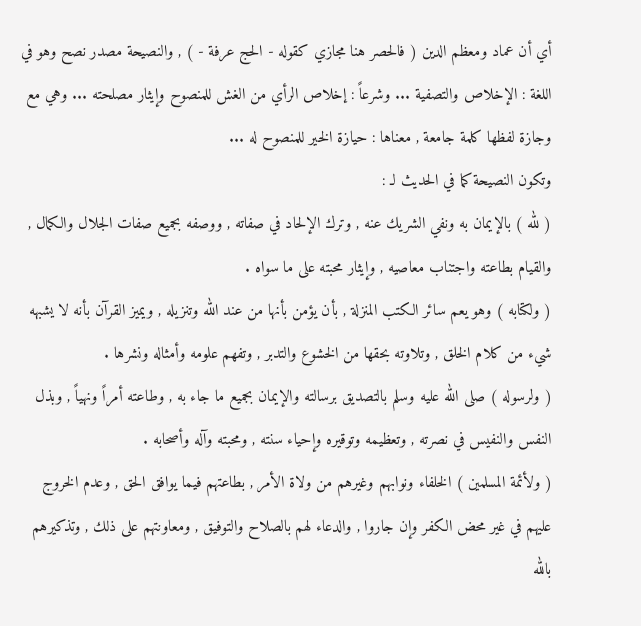أي أن عماد ومعظم الدين ( فالحصر هنا مجازي كقوله - الحج عرفة - ) , والنصيحة مصدر نصح وهو في اللغة : الإخلاص والتصفية ... وشرعاً : إخلاص الرأي من الغش للمنصوح وإيثار مصلحته ... وهي مع وجازة لفظها كلمة جامعة , معناها : حيازة الخير للمنصوح له ...
وتكون النصيحة كما في الحديث لـ :
( لله ) بالإيمان به ونفي الشريك عنه , وترك الإلحاد في صفاته , ووصفه بجميع صفات الجلال والكمال , والقيام بطاعته واجتناب معاصيه , وإيثار محبته على ما سواه .
( ولكتابه ) وهو يعم سائر الكتب المنزلة , بأن يؤمن بأنها من عند الله وتنزيله , ويميز القرآن بأنه لا يشبهه شيء من كلام الخلق , وتلاوته بحقها من الخشوع والتدبر , وتفهم علومه وأمثاله ونشرها .
( ولرسوله ) صلى الله عليه وسلم بالتصديق برسالته والإيمان بجميع ما جاء به , وطاعته أمراً ونهياً , وبذل النفس والنفيس في نصرته , وتعظيمه وتوقيره وإحياء سنته , ومحبته وآله وأصحابه .
( ولأئمة المسلمين ) الخلفاء ونوابهم وغيرهم من ولاة الأمر , بطاعتهم فيما يوافق الحق , وعدم الخروج عليهم في غير محض الكفر وإن جاروا , والدعاء لهم بالصلاح والتوفيق , ومعاونتهم على ذلك , وتذكيرهم بالله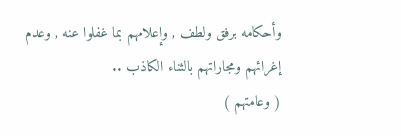وأحكامه برفق ولطف , وإعلامهم بما غفلوا عنه , وعدم إغرائهم ومجاراتهم بالثناء الكاذب ..
( وعامتهم )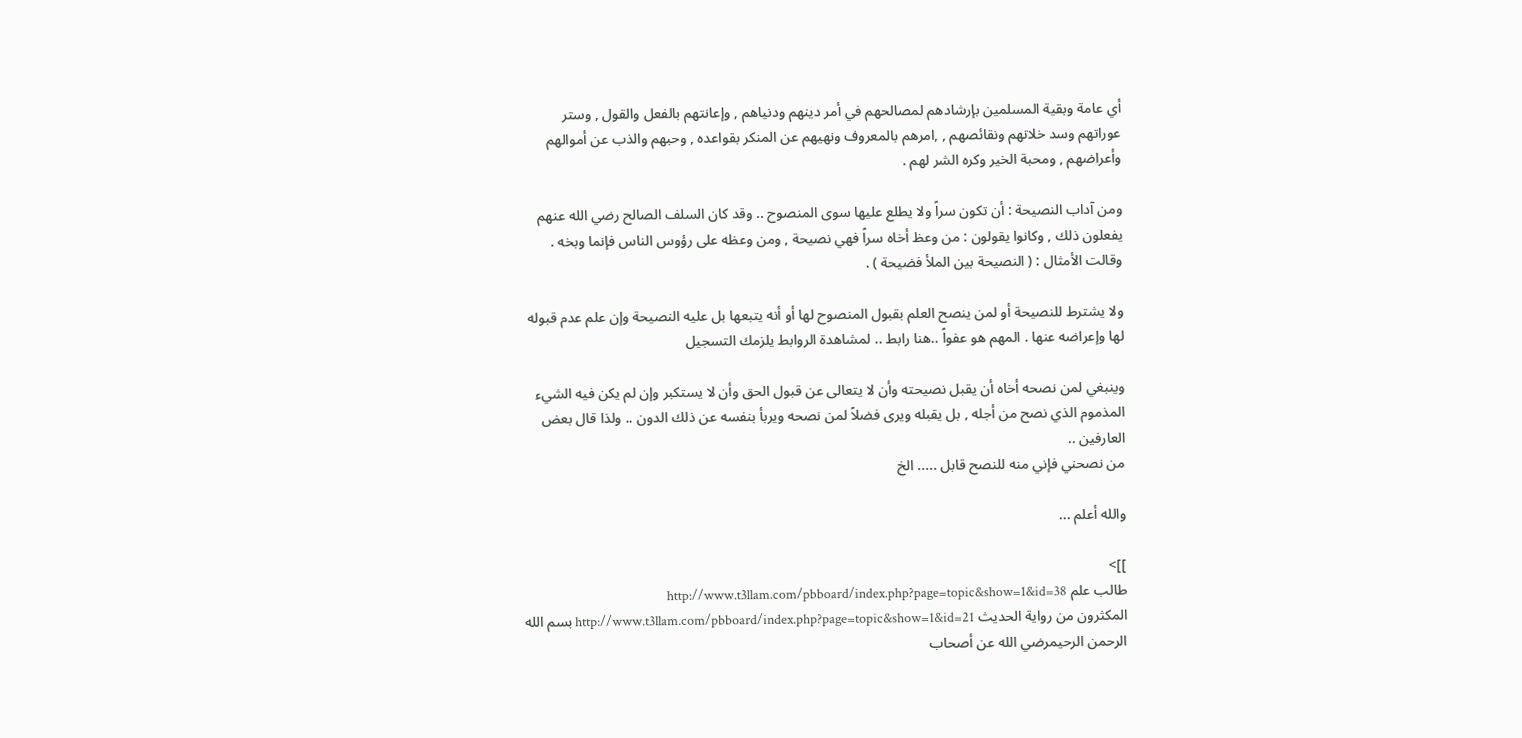أي عامة وبقية المسلمين بإرشادهم لمصالحهم في أمر دينهم ودنياهم , وإعانتهم بالفعل والقول , وستر عوراتهم وسد خلاتهم ونقائصهم , ,امرهم بالمعروف ونهيهم عن المنكر بقواعده , وحبهم والذب عن أموالهم وأعراضهم , ومحبة الخير وكره الشر لهم .

ومن آداب النصيحة : أن تكون سراً ولا يطلع عليها سوى المنصوح .. وقد كان السلف الصالح رضي الله عنهم يفعلون ذلك , وكانوا يقولون : من وعظ أخاه سراً فهي نصيحة , ومن وعظه على رؤوس الناس فإنما وبخه . وقالت الأمثال : ( النصيحة بين الملأ فضيحة ) .

ولا يشترط للنصيحة أو لمن ينصح العلم بقبول المنصوح لها أو أنه يتبعها بل عليه النصيحة وإن علم عدم قبوله لها وإعراضه عنها . المهم هو عفواً ..هنا رابط .. لمشاهدة الروابط يلزمك التسجيل

وينبغي لمن نصحه أخاه أن يقبل نصيحته وأن لا يتعالى عن قبول الحق وأن لا يستكبر وإن لم يكن فيه الشيء المذموم الذي نصح من أجله , بل يقبله ويرى فضلاً لمن نصحه ويربأ بنفسه عن ذلك الدون .. ولذا قال بعض العارفين ..
من نصحني فإني منه للنصح قابل ..... الخ

والله أعلم ...

]]>
طالب علم http://www.t3llam.com/pbboard/index.php?page=topic&show=1&id=38
المكثرون من رواية الحديث http://www.t3llam.com/pbboard/index.php?page=topic&show=1&id=21 بسم الله الرحمن الرحيمرضي الله عن أصحاب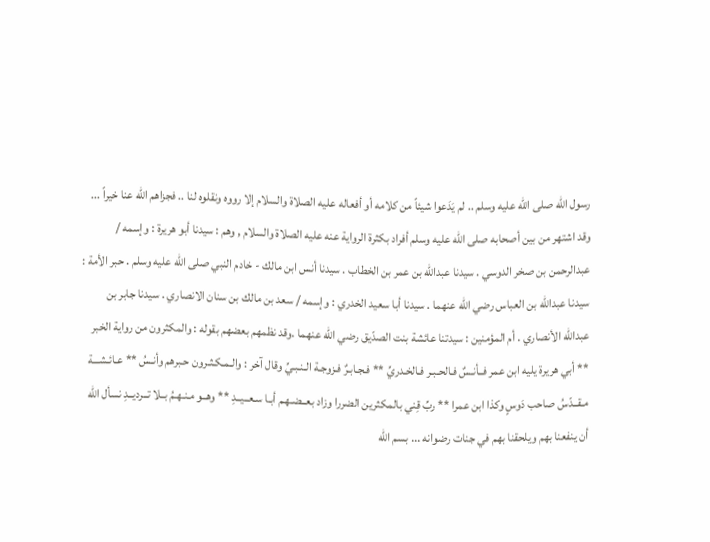رسول الله صلى الله عليه وسلم .. لم يَدَعوا شيئاً من كلامه أو أفعاله عليه الصلاة والسلام إلا رووه ونقلوه لنا .. فجزاهم الله عنا خيراً ... وقد اشتهر من بين أصحابه صلى الله عليه وسلم أفراد بكثرة الرواية عنه عليه الصلاة والسلام , وهم : سيدنا أبو هريرة : وإسمه / عبدالرحمن بن صخر الدوسي . سيدنا عبدالله بن عمر بن الخطاب . سيدنا أنس ابن مالك - خادم النبي صلى الله عليه وسلم . حبر الأمة : سيدنا عبدالله بن العباس رضي الله عنهما . سيدنا أبا سعيد الخدري : وإسمه / سعد بن مالك بن سنان الانصاري . سيدنا جابر بن عبدالله الأنصاري . أم المؤمنين : سيدتنا عائشة بنت الصدّيق رضي الله عنهما .وقد نظمهم بعضهم بقوله : والمكثرون من رواية الخبر ** أبي هريرة يليه ابن عمر فــأنـسٌ فـالحـبـر فـالخـدريِّ ** فـجـابـرٌ فـزوجـة الـنـبـيِّ وقال آخر : والـمـكـثـرون حـبرهم وأنـسُ ** عـائـشـــة مـقــدّسُ صاحب دَوسٍ وكذا ابن عمرا ** ربِّ قِني بالمكثرين الضررا وزاد بعــضـهـم أبـا سـعــيــدِ ** وهــو مـنـهـمُ بــلا تــرديــدِ نسأل الله أن ينفعنا بهم ويلحقنا بهم في جنات رضوانه ... بسم الله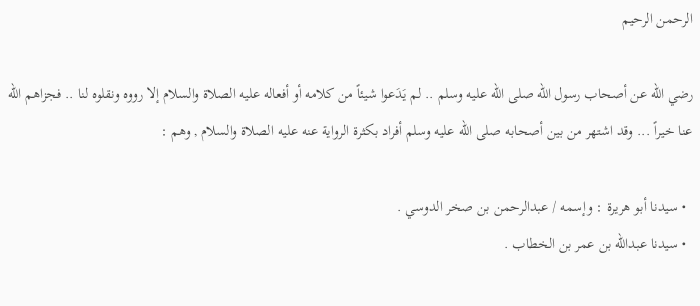الرحمن الرحيم

رضي الله عن أصحاب رسول الله صلى الله عليه وسلم .. لم يَدَعوا شيئاً من كلامه أو أفعاله عليه الصلاة والسلام إلا رووه ونقلوه لنا .. فجزاهم الله عنا خيراً ... وقد اشتهر من بين أصحابه صلى الله عليه وسلم أفراد بكثرة الرواية عنه عليه الصلاة والسلام , وهم :

  • سيدنا أبو هريرة : وإسمه / عبدالرحمن بن صخر الدوسي .
  • سيدنا عبدالله بن عمر بن الخطاب .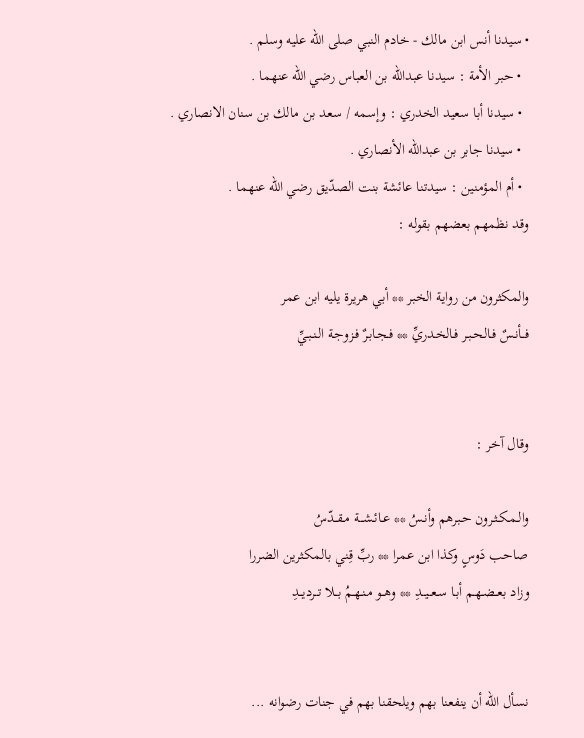• سيدنا أنس ابن مالك - خادم النبي صلى الله عليه وسلم .
  • حبر الأمة : سيدنا عبدالله بن العباس رضي الله عنهما .
  • سيدنا أبا سعيد الخدري : وإسمه / سعد بن مالك بن سنان الانصاري .
  • سيدنا جابر بن عبدالله الأنصاري .
  • أم المؤمنين : سيدتنا عائشة بنت الصدّيق رضي الله عنهما .
وقد نظمهم بعضهم بقوله :

والمكثرون من رواية الخبر ** أبي هريرة يليه ابن عمر
فــأنـسٌ فـالحـبـر فـالخـدريِّ ** فـجـابـرٌ فـزوجـة الـنـبـيِّ


وقال آخر :

والـمـكـثـرون حـبرهم وأنـسُ ** عـائـشـــة مـقــدّسُ
صاحب دَوسٍ وكذا ابن عمرا ** ربِّ قِني بالمكثرين الضررا
وزاد بعــضـهـم أبـا سـعــيــدِ ** وهــو مـنـهـمُ بــلا تــرديــدِ


نسأل الله أن ينفعنا بهم ويلحقنا بهم في جنات رضوانه ...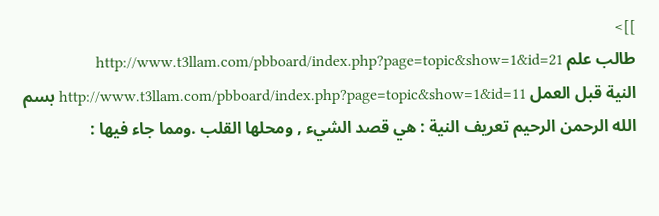]]>
طالب علم http://www.t3llam.com/pbboard/index.php?page=topic&show=1&id=21
النية قبل العمل http://www.t3llam.com/pbboard/index.php?page=topic&show=1&id=11 بسم الله الرحمن الرحيم تعريف النية : هي قصد الشيء , ومحلها القلب .ومما جاء فيها :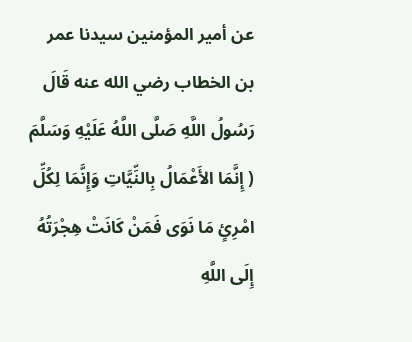عن أمير المؤمنين سيدنا عمر بن الخطاب رضي الله عنه قَالَ رَسُولُ اللَّهِ صَلَّى اللَّهُ عَلَيْهِ وَسَلَّمَ ( إِنَّمَا الأَعْمَالُ بِالنِّيَّاتِ وَإِنَّمَا لِكُلِّ امْرِئٍ مَا نَوَى فَمَنْ كَانَتْ هِجْرَتُهُ إِلَى اللَّهِ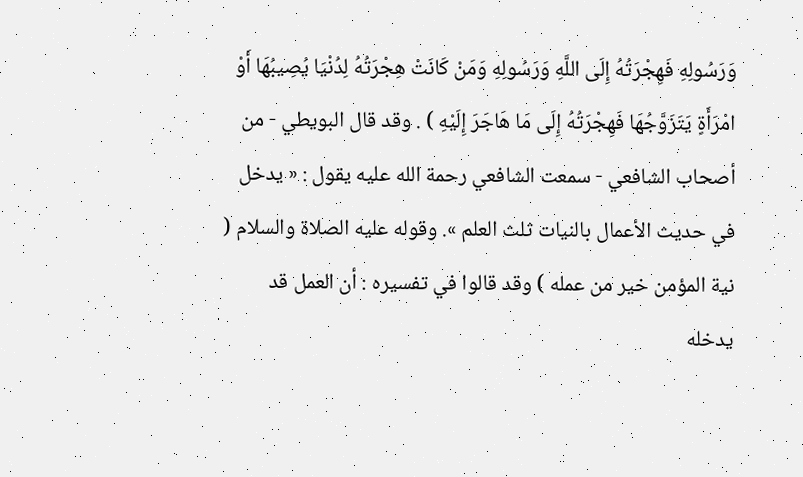وَرَسُولِهِ فَهِجْرَتُهُ إِلَى اللَّهِ وَرَسُولِهِ وَمَنْ كَانَتْ هِجْرَتُهُ لِدُنْيَا يُصِيبُهَا أَوْ امْرَأَةٍ يَتَزَوَّجُهَا فَهِجْرَتُهُ إِلَى مَا هَاجَرَ إِلَيْهِ ) . وقد قال البويطي - من أصحاب الشافعي - سمعت الشافعي رحمة الله عليه يقول : « يدخل في حديث الأعمال بالنيات ثلث العلم ». وقوله عليه الصلاة والسلام ( نية المؤمن خير من عمله ) وقد قالوا في تفسيره : أن العمل قد يدخله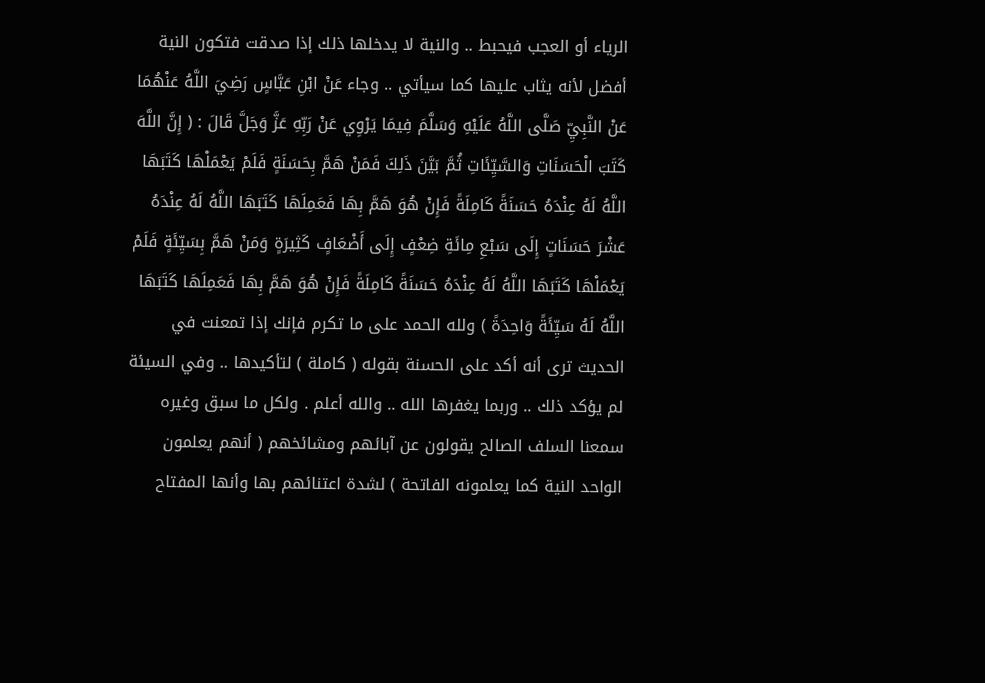الرياء أو العجب فيحبط .. والنية لا يدخلها ذلك إذا صدقت فتكون النية أفضل لأنه يثاب عليها كما سيأتي .. وجاء عَنْ ابْنِ عَبَّاسٍ رَضِيَ اللَّهُ عَنْهُمَا عَنْ النَّبِيِّ صَلَّى اللَّهُ عَلَيْهِ وَسَلَّمَ فِيمَا يَرْوِي عَنْ رَبِّهِ عَزَّ وَجَلَّ قَالَ : ( إِنَّ اللَّهَ كَتَبَ الْحَسَنَاتِ وَالسَّيِّئَاتِ ثُمَّ بَيَّنَ ذَلِكَ فَمَنْ هَمَّ بِحَسَنَةٍ فَلَمْ يَعْمَلْهَا كَتَبَهَا اللَّهُ لَهُ عِنْدَهُ حَسَنَةً كَامِلَةً فَإِنْ هُوَ هَمَّ بِهَا فَعَمِلَهَا كَتَبَهَا اللَّهُ لَهُ عِنْدَهُ عَشْرَ حَسَنَاتٍ إِلَى سَبْعِ مِائَةِ ضِعْفٍ إِلَى أَضْعَافٍ كَثِيرَةٍ وَمَنْ هَمَّ بِسَيِّئَةٍ فَلَمْ يَعْمَلْهَا كَتَبَهَا اللَّهُ لَهُ عِنْدَهُ حَسَنَةً كَامِلَةً فَإِنْ هُوَ هَمَّ بِهَا فَعَمِلَهَا كَتَبَهَا اللَّهُ لَهُ سَيِّئَةً وَاحِدَةً ) ولله الحمد على ما تكرم فإنك إذا تمعنت في الحديث ترى أنه أكد على الحسنة بقوله ( كاملة ) لتأكيدها .. وفي السيئة لم يؤكد ذلك .. وربما يغفرها الله .. والله أعلم . ولكل ما سبق وغيره سمعنا السلف الصالح يقولون عن آبائهم ومشائخهم ( أنهم يعلمون الواحد النية كما يعلمونه الفاتحة ) لشدة اعتنائهم بها وأنها المفتاح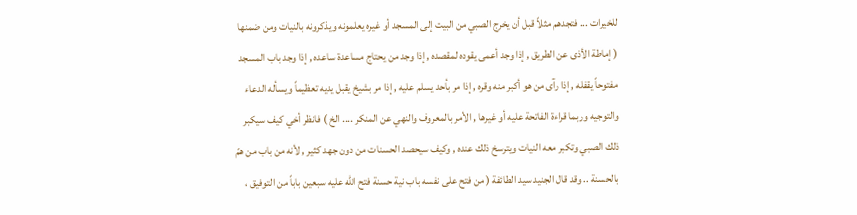للخيرات ... فتجدهم مثلاً قبل أن يخرج الصبي من البيت إلى المسجد أو غيره يعلمونه ويذكرونه بالنيات ومن ضمنها ( إماطة الأذى عن الطريق , إذا وجد أعمى يقوده لمقصده , إذا وجد من يحتاج مساعدة ساعده , إذا وجد باب المسجد مفتوحاً يقفله , إذا رآى من هو أكبر منه وقره , إذا مر بأحد يسلم عليه , إذا مر بشيخ يقبل يديه تعظيماً ويسأله الدعاء والتوجيه وربما قراءة الفاتحة عليه أو غيرها , الأمر بالمعروف والنهي عن المنكر .... الخ ) فانظر أخي كيف سيكبر ذلك الصبي وتكبر معه النيات ويترسخ ذلك عنده , وكيف سيحصد الحسنات من دون جهد كثير , لأنه من باب من همّ بالحسنة .. وقد قال الجنيد سيد الطائفة ( من فتح على نفسه باب نية حسنة فتح الله عليه سبعين باباً من التوفيق ،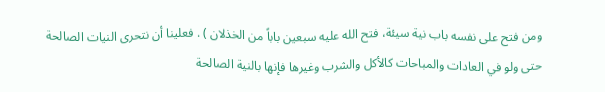ومن فتح على نفسه باب نية سيئة، فتح الله عليه سبعين باباً من الخذلان ) . فعلينا أن نتحرى النيات الصالحة حتى ولو في العادات والمباحات كالأكل والشرب وغيرها فإنها بالنية الصالحة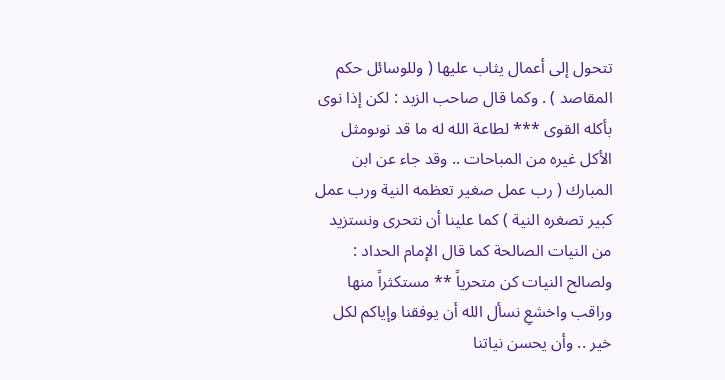تتحول إلى أعمال يثاب عليها ( وللوسائل حكم المقاصد ) . وكما قال صاحب الزبد : لكن إذا نوى بأكله القوى *** لطاعة الله له ما قد نوىومثل الأكل غيره من المباحات .. وقد جاء عن ابن المبارك ( رب عمل صغير تعظمه النية ورب عمل كبير تصغره النية ) كما علينا أن نتحرى ونستزيد من النيات الصالحة كما قال الإمام الحداد : ولصالح النيات كن متحرياً ** مستكثراً منها وراقب واخشعِ نسأل الله أن يوفقنا وإياكم لكل خير .. وأن يحسن نياتنا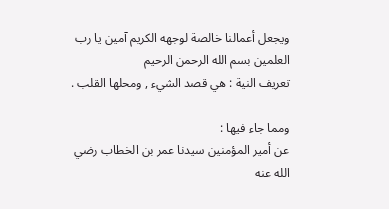ويجعل أعمالنا خالصة لوجهه الكريم آمين يا رب العلمين بسم الله الرحمن الرحيم
تعريف النية : هي قصد الشيء , ومحلها القلب .

ومما جاء فيها :
عن أمير المؤمنين سيدنا عمر بن الخطاب رضي الله عنه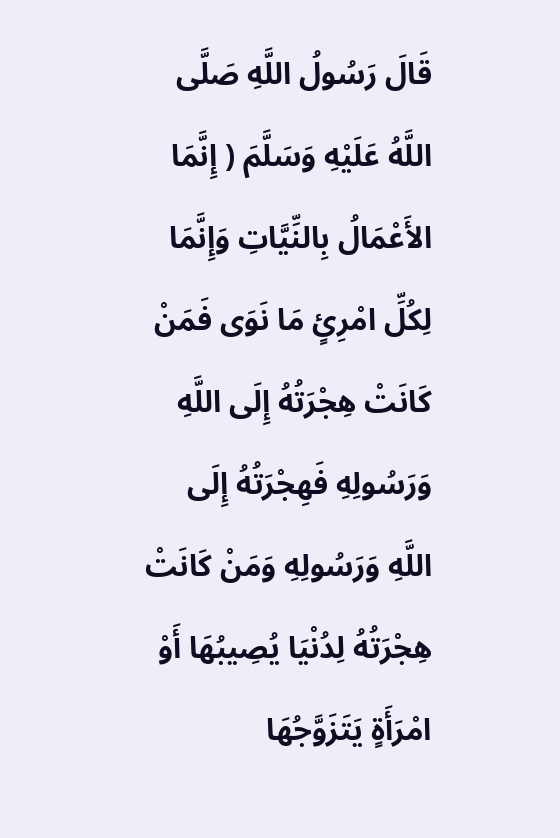قَالَ رَسُولُ اللَّهِ صَلَّى اللَّهُ عَلَيْهِ وَسَلَّمَ ( إِنَّمَا الأَعْمَالُ بِالنِّيَّاتِ وَإِنَّمَا لِكُلِّ امْرِئٍ مَا نَوَى فَمَنْ كَانَتْ هِجْرَتُهُ إِلَى اللَّهِ وَرَسُولِهِ فَهِجْرَتُهُ إِلَى اللَّهِ وَرَسُولِهِ وَمَنْ كَانَتْ هِجْرَتُهُ لِدُنْيَا يُصِيبُهَا أَوْ امْرَأَةٍ يَتَزَوَّجُهَا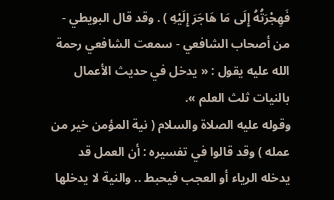فَهِجْرَتُهُ إِلَى مَا هَاجَرَ إِلَيْهِ ) . وقد قال البويطي - من أصحاب الشافعي - سمعت الشافعي رحمة الله عليه يقول : « يدخل في حديث الأعمال بالنيات ثلث العلم ».
وقوله عليه الصلاة والسلام ( نية المؤمن خير من عمله ) وقد قالوا في تفسيره : أن العمل قد يدخله الرياء أو العجب فيحبط .. والنية لا يدخلها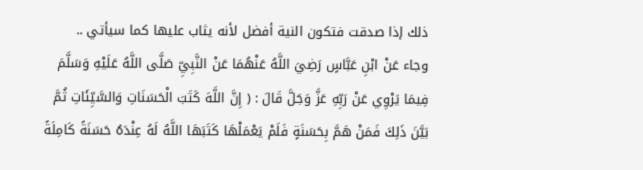ذلك إذا صدقت فتكون النية أفضل لأنه يثاب عليها كما سيأتي ..
وجاء عَنْ ابْنِ عَبَّاسٍ رَضِيَ اللَّهُ عَنْهُمَا عَنْ النَّبِيِّ صَلَّى اللَّهُ عَلَيْهِ وَسَلَّمَ فِيمَا يَرْوِي عَنْ رَبِّهِ عَزَّ وَجَلَّ قَالَ : ( إِنَّ اللَّهَ كَتَبَ الْحَسَنَاتِ وَالسَّيِّئَاتِ ثُمَّ بَيَّنَ ذَلِكَ فَمَنْ هَمَّ بِحَسَنَةٍ فَلَمْ يَعْمَلْهَا كَتَبَهَا اللَّهُ لَهُ عِنْدَهُ حَسَنَةً كَامِلَةً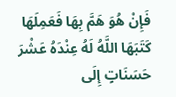فَإِنْ هُوَ هَمَّ بِهَا فَعَمِلَهَا كَتَبَهَا اللَّهُ لَهُ عِنْدَهُ عَشْرَ حَسَنَاتٍ إِلَى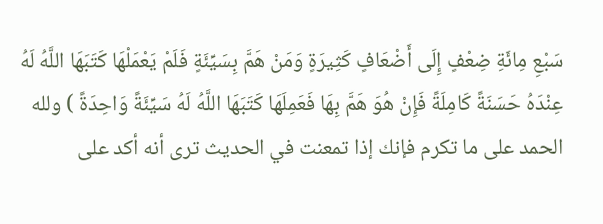سَبْعِ مِائَةِ ضِعْفٍ إِلَى أَضْعَافٍ كَثِيرَةٍ وَمَنْ هَمَّ بِسَيِّئَةٍ فَلَمْ يَعْمَلْهَا كَتَبَهَا اللَّهُ لَهُ عِنْدَهُ حَسَنَةً كَامِلَةً فَإِنْ هُوَ هَمَّ بِهَا فَعَمِلَهَا كَتَبَهَا اللَّهُ لَهُ سَيِّئَةً وَاحِدَةً ) ولله الحمد على ما تكرم فإنك إذا تمعنت في الحديث ترى أنه أكد على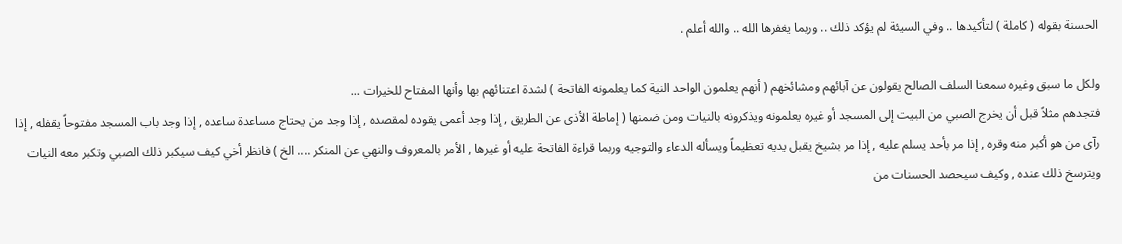الحسنة بقوله ( كاملة ) لتأكيدها .. وفي السيئة لم يؤكد ذلك .. وربما يغفرها الله .. والله أعلم .

ولكل ما سبق وغيره سمعنا السلف الصالح يقولون عن آبائهم ومشائخهم ( أنهم يعلمون الواحد النية كما يعلمونه الفاتحة ) لشدة اعتنائهم بها وأنها المفتاح للخيرات ...
فتجدهم مثلاً قبل أن يخرج الصبي من البيت إلى المسجد أو غيره يعلمونه ويذكرونه بالنيات ومن ضمنها ( إماطة الأذى عن الطريق , إذا وجد أعمى يقوده لمقصده , إذا وجد من يحتاج مساعدة ساعده , إذا وجد باب المسجد مفتوحاً يقفله , إذا رآى من هو أكبر منه وقره , إذا مر بأحد يسلم عليه , إذا مر بشيخ يقبل يديه تعظيماً ويسأله الدعاء والتوجيه وربما قراءة الفاتحة عليه أو غيرها , الأمر بالمعروف والنهي عن المنكر .... الخ ) فانظر أخي كيف سيكبر ذلك الصبي وتكبر معه النيات ويترسخ ذلك عنده , وكيف سيحصد الحسنات من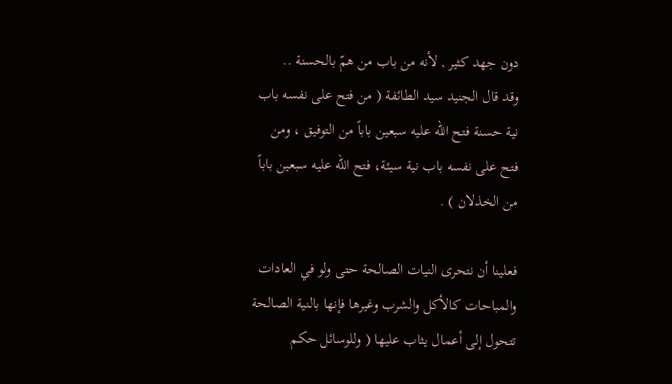دون جهد كثير , لأنه من باب من همّ بالحسنة ..
وقد قال الجنيد سيد الطائفة ( من فتح على نفسه باب نية حسنة فتح الله عليه سبعين باباً من التوفيق ، ومن فتح على نفسه باب نية سيئة، فتح الله عليه سبعين باباً من الخذلان ) .

فعلينا أن نتحرى النيات الصالحة حتى ولو في العادات والمباحات كالأكل والشرب وغيرها فإنها بالنية الصالحة تتحول إلى أعمال يثاب عليها ( وللوسائل حكم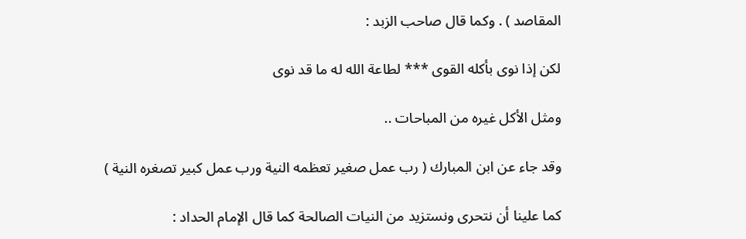المقاصد ) . وكما قال صاحب الزبد :

لكن إذا نوى بأكله القوى *** لطاعة الله له ما قد نوى

ومثل الأكل غيره من المباحات ..

وقد جاء عن ابن المبارك ( رب عمل صغير تعظمه النية ورب عمل كبير تصغره النية )

كما علينا أن نتحرى ونستزيد من النيات الصالحة كما قال الإمام الحداد :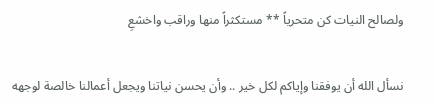ولصالح النيات كن متحرياً ** مستكثراً منها وراقب واخشعِ


نسأل الله أن يوفقنا وإياكم لكل خير .. وأن يحسن نياتنا ويجعل أعمالنا خالصة لوجهه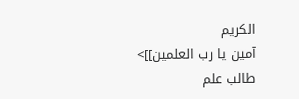الكريم
آمين يا رب العلمين]]>
طالب علم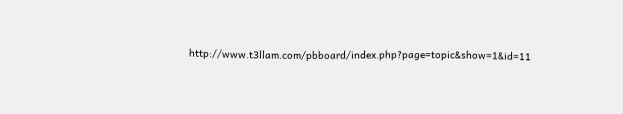http://www.t3llam.com/pbboard/index.php?page=topic&show=1&id=11